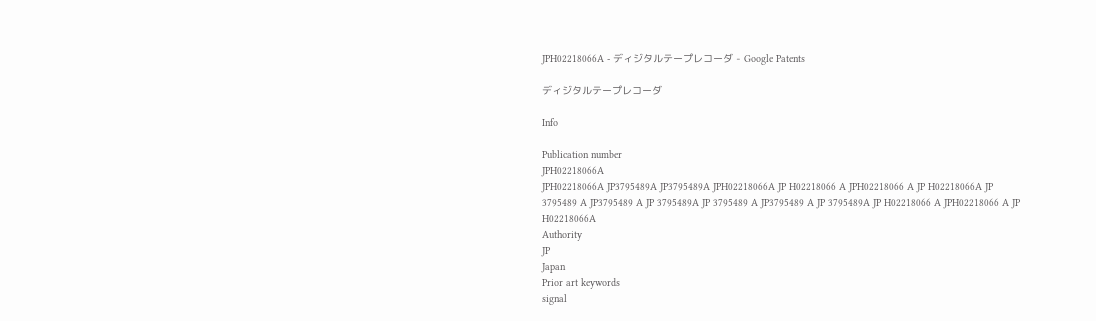JPH02218066A - ディジタルテープレコーダ - Google Patents

ディジタルテープレコーダ

Info

Publication number
JPH02218066A
JPH02218066A JP3795489A JP3795489A JPH02218066A JP H02218066 A JPH02218066 A JP H02218066A JP 3795489 A JP3795489 A JP 3795489A JP 3795489 A JP3795489 A JP 3795489A JP H02218066 A JPH02218066 A JP H02218066A
Authority
JP
Japan
Prior art keywords
signal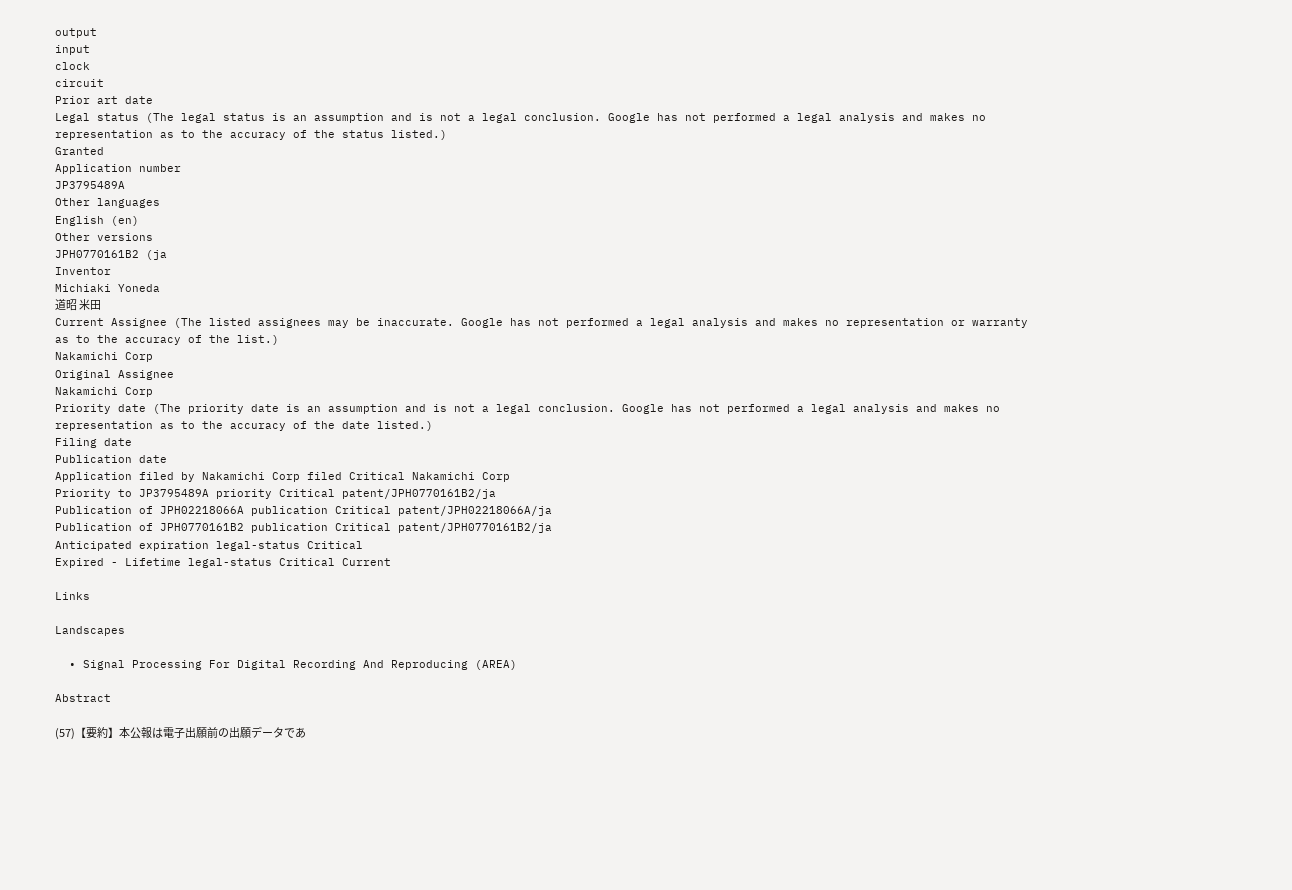output
input
clock
circuit
Prior art date
Legal status (The legal status is an assumption and is not a legal conclusion. Google has not performed a legal analysis and makes no representation as to the accuracy of the status listed.)
Granted
Application number
JP3795489A
Other languages
English (en)
Other versions
JPH0770161B2 (ja
Inventor
Michiaki Yoneda
道昭 米田
Current Assignee (The listed assignees may be inaccurate. Google has not performed a legal analysis and makes no representation or warranty as to the accuracy of the list.)
Nakamichi Corp
Original Assignee
Nakamichi Corp
Priority date (The priority date is an assumption and is not a legal conclusion. Google has not performed a legal analysis and makes no representation as to the accuracy of the date listed.)
Filing date
Publication date
Application filed by Nakamichi Corp filed Critical Nakamichi Corp
Priority to JP3795489A priority Critical patent/JPH0770161B2/ja
Publication of JPH02218066A publication Critical patent/JPH02218066A/ja
Publication of JPH0770161B2 publication Critical patent/JPH0770161B2/ja
Anticipated expiration legal-status Critical
Expired - Lifetime legal-status Critical Current

Links

Landscapes

  • Signal Processing For Digital Recording And Reproducing (AREA)

Abstract

(57)【要約】本公報は電子出願前の出願データであ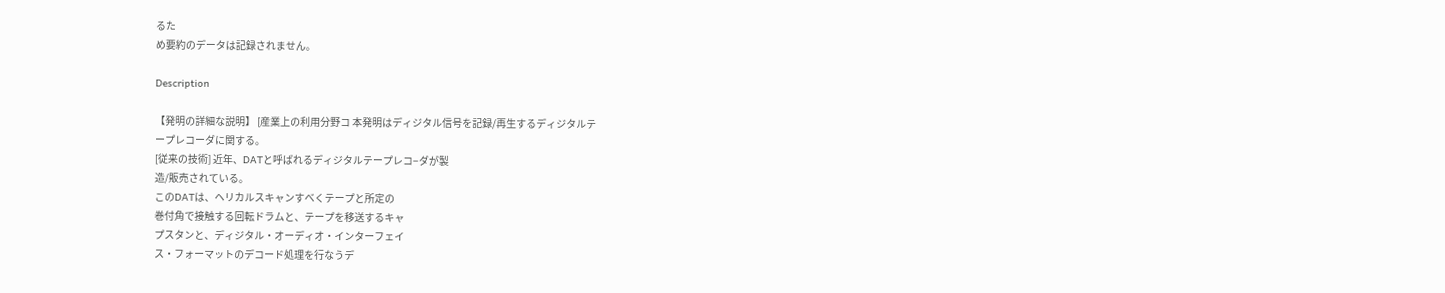るた
め要約のデータは記録されません。

Description

【発明の詳細な説明】 [産業上の利用分野コ 本発明はディジタル信号を記録/再生するディジタルテ
ープレコーダに関する。
[従来の技術] 近年、DATと呼ばれるディジタルテープレコ−ダが製
造/販売されている。
このDATは、ヘリカルスキャンすべくテープと所定の
巻付角で接触する回転ドラムと、テープを移送するキャ
プスタンと、ディジタル・オーディオ・インターフェイ
ス・フォーマットのデコード処理を行なうデ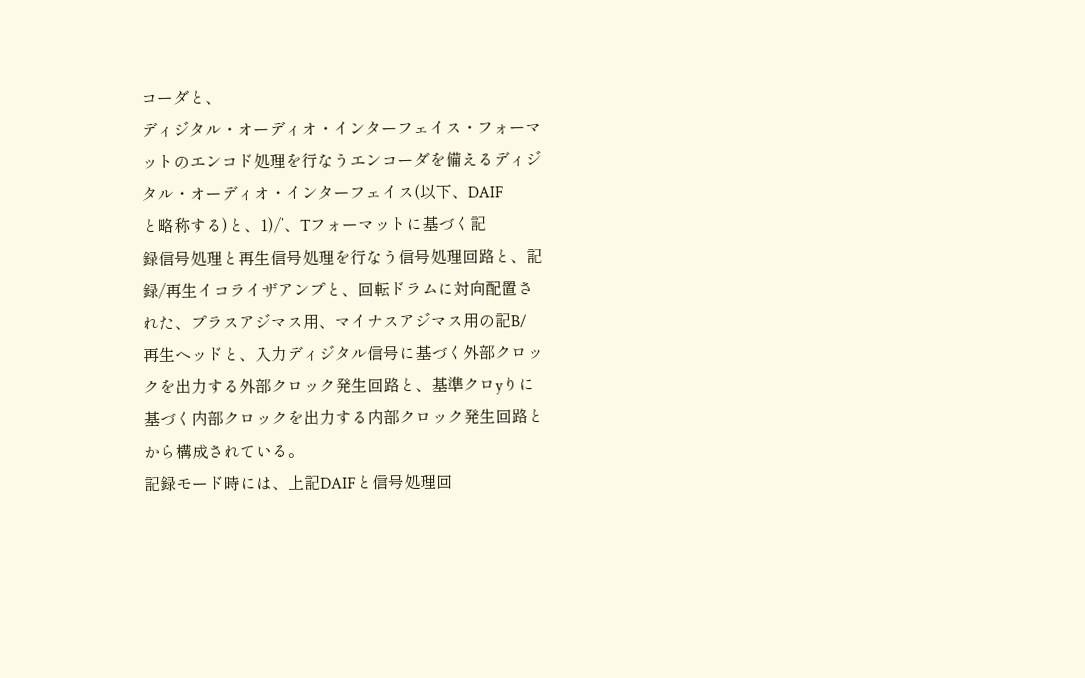コーダと、
ディジタル・オーディオ・インターフェイス・フォーマ
ットのエンコド処理を行なうエンコーダを備えるディジ
タル・オーディオ・インターフェイス(以下、DAIF
と略称する)と、1)/’、Tフォーマットに基づく記
録信号処理と再生信号処理を行なう信号処理回路と、記
録/再生イコライザアンプと、回転ドラムに対向配置さ
れた、プラスアジマス用、マイナスアジマス用の記B/
再生ヘッドと、入力ディジタル信号に基づく外部クロッ
クを出力する外部クロック発生回路と、基準クロyりに
基づく内部クロックを出力する内部クロック発生回路と
から構成されている。
記録モード時には、上記DAIFと信号処理回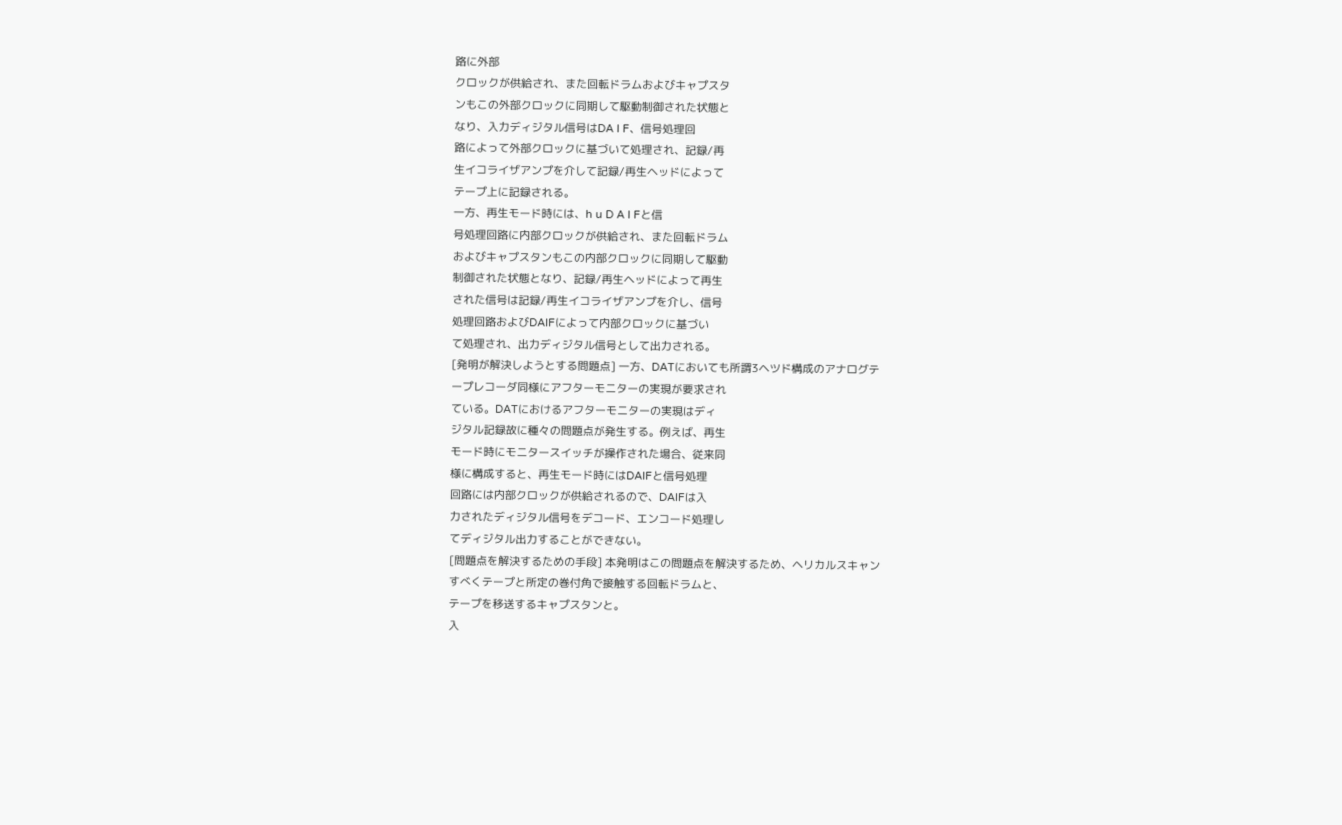路に外部
クロックが供給され、また回転ドラムおよびキャプスタ
ンもこの外部クロックに同期して駆動制御された状態と
なり、入力ディジタル信号はDA I F、信号処理回
路によって外部クロックに基づいて処理され、記録/再
生イコライザアンプを介して記録/再生ヘッドによって
テープ上に記録される。
一方、再生モード時には、h u D A I Fと信
号処理回路に内部クロックが供給され、また回転ドラム
およびキャプスタンもこの内部クロックに同期して駆動
制御された状態となり、記録/再生ヘッドによって再生
された信号は記録/再生イコライザアンプを介し、信号
処理回路およびDAIFによって内部クロックに基づい
て処理され、出力ディジタル信号として出力される。
[発明が解決しようとする問題点] 一方、DATにおいても所謂3ヘツド構成のアナログテ
ープレコーダ同様にアフターモニターの実現が要求され
ている。DATにおけるアフターモニターの実現はディ
ジタル記録故に種々の問題点が発生する。例えば、再生
モード時にモニタースイッチが操作された場合、従来同
様に構成すると、再生モード時にはDAIFと信号処理
回路には内部クロックが供給されるので、DAIFは入
力されたディジタル信号をデコード、エンコード処理し
てディジタル出力することができない。
[問題点を解決するための手段] 本発明はこの問題点を解決するため、ヘリカルスキャン
すべくテープと所定の巻付角で接触する回転ドラムと、
テープを移送するキャプスタンと。
入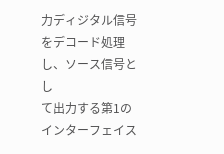力ディジタル信号をデコード処理し、ソース信号とし
て出力する第1のインターフェイス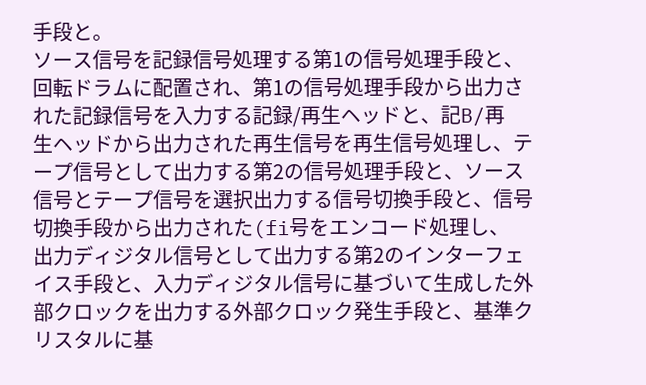手段と。
ソース信号を記録信号処理する第1の信号処理手段と、
回転ドラムに配置され、第1の信号処理手段から出力さ
れた記録信号を入力する記録/再生ヘッドと、記B/再
生ヘッドから出力された再生信号を再生信号処理し、テ
ープ信号として出力する第2の信号処理手段と、ソース
信号とテープ信号を選択出力する信号切換手段と、信号
切換手段から出力された(fi号をエンコード処理し、
出力ディジタル信号として出力する第2のインターフェ
イス手段と、入力ディジタル信号に基づいて生成した外
部クロックを出力する外部クロック発生手段と、基準ク
リスタルに基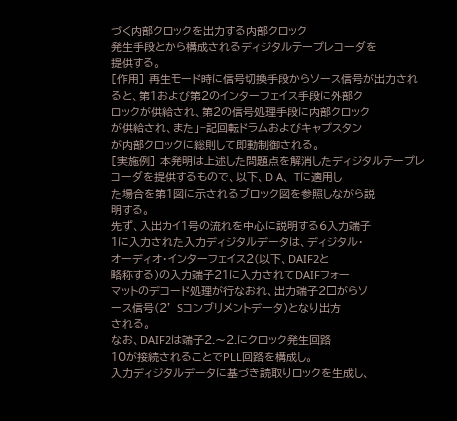づく内部クロックを出力する内部クロック
発生手段とから構成されるディジタルテープレコーダを
提供する。
[作用] 再生モード時に信号切換手段からソース信号が出力され
ると、第1および第2のインターフェイス手段に外部ク
ロックが供給され、第2の信号処理手段に内部クロック
が供給され、また」−記回転ドラムおよびキャプスタン
が内部クロックに総則して即動制御される。
[実施例] 本発明は上述した問題点を解消したディジタルテープレ
コーダを提供するもので、以下、D A、 Tに適用し
た場合を第1図に示されるブロック図を参照しながら説
明する。
先ず、入出カイ1号の流れを中心に説明する6入力端子
1に入力された入力ディジタルデータは、ディジタル・
オーディオ・インターフェイス2(以下、DAIF2と
略称する)の入力端子21に入力されてDAIFフォー
マットのデコード処理が行なおれ、出力端子2□がらソ
ース信号(2’ Sコンブリメントデータ)となり出方
される。
なお、DAIF2は端子2.〜2.にクロック発生回路
10が接続されることでPLL回路を構成し。
入力ディジタルデータに基づき読取りロックを生成し、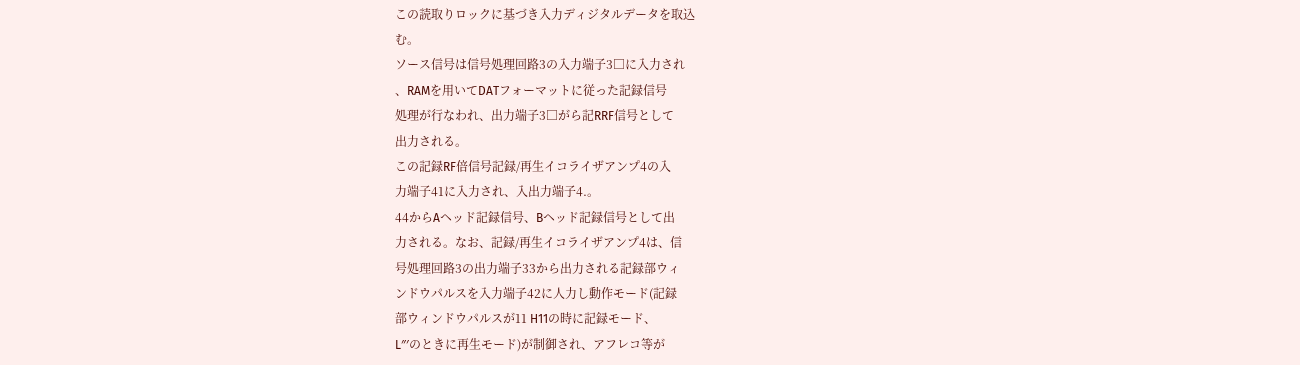この読取りロックに基づき入力ディジタルデータを取込
む。
ソース信号は信号処理回路3の入力端子3□に入力され
、RAMを用いてDATフォーマットに従った記録信号
処理が行なわれ、出力端子3□がら記RRF信号として
出力される。
この記録RF倍信号記録/再生イコライザアンプ4の入
力端子41に入力され、入出力端子4.。
44からAヘッド記録信号、Bヘッド記録信号として出
力される。なお、記録/再生イコライザアンプ4は、信
号処理回路3の出力端子33から出力される記録部ウィ
ンドウパルスを入力端子42に人力し動作モード(記録
部ウィンドウパルスが11 H11の時に記録モード、
L″′のときに再生モード)が制御され、アフレコ等が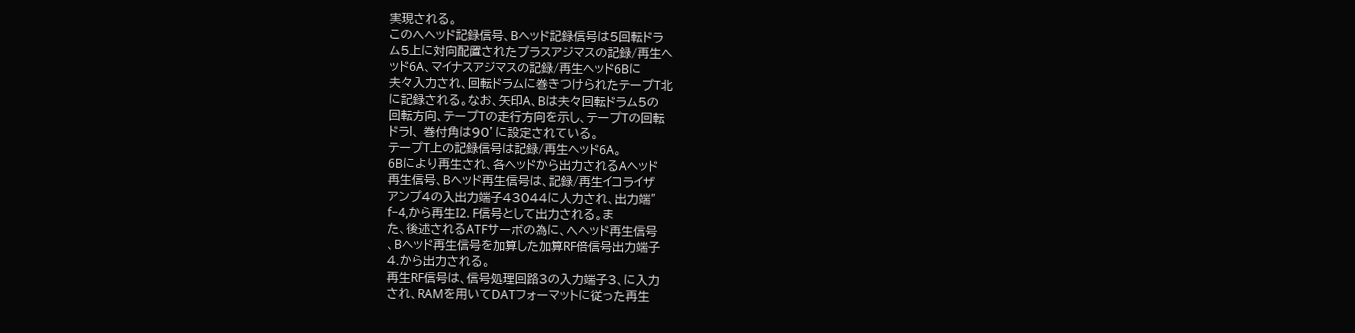実現される。
このへヘッド記録信号、Bヘッド記録信号は5回転ドラ
ム5上に対向配置されたプラスアジマスの記録/再生ヘ
ッド6A、マイナスアジマスの記録/再生ヘッド6Bに
夫々入力され、回転ドラムに巻きつけられたテープT北
に記録される。なお、矢印A、Bは夫々回転ドラム5の
回転方向、テープTの走行方向を示し、テープTの回転
ドラl、 巻付角は90’に設定されている。
テープT上の記録信号は記録/再生ヘッド6A。
6Bにより再生され、各ヘッドから出力されるAヘッド
再生信号、Bヘッド再生信号は、記録/再生イコライザ
アンプ4の入出力端子43044に人力され、出力端″
f−4,から再生I2. F信号として出力される。ま
た、後述されるATFサーボの為に、へヘッド再生信号
、Bヘッド再生信号を加算した加算RF倍信号出力端子
4.から出力される。
再生RF信号は、信号処理回路3の入力端子3、に入力
され、RAMを用いてDATフォーマットに従った再生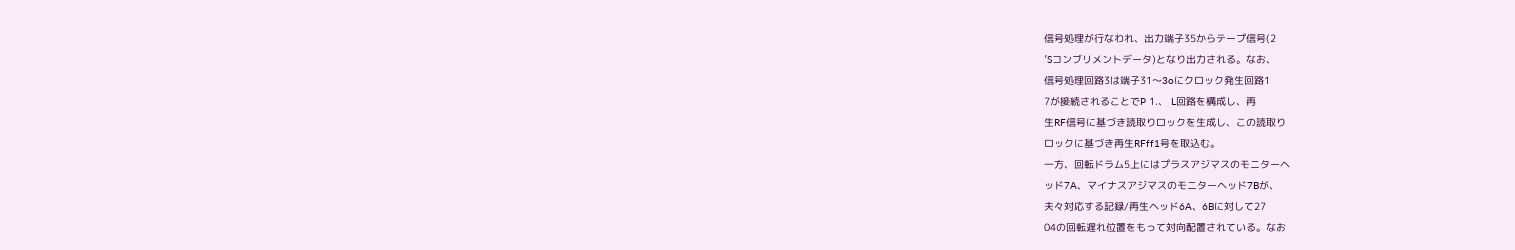信号処理が行なわれ、出力端子35からテープ信号(2
′Sコンブリメントデータ)となり出力される。なお、
信号処理回路3は端子31〜3oにクロック発生回路1
7が接続されることでP 1.、 L回路を構成し、再
生RF信号に基づき読取りロックを生成し、この読取り
ロックに基づき再生RFff1号を取込む。
一方、回転ドラム5上にはプラスアジマスのモニターヘ
ッド7A、マイナスアジマスのモニターヘッド7Bが、
夫々対応する記録/再生ヘッド6A、6Bに対して27
04の回転遅れ位置をもって対向配置されている。なお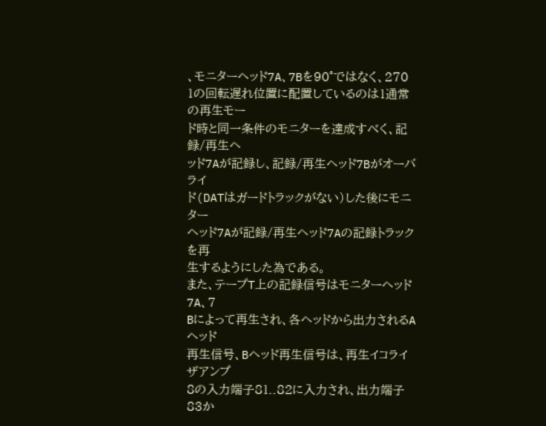、モニターヘッド7A、7Bを90°ではなく、270
1の回転遅れ位置に配置しているのは1通常の再生モー
ド時と同一条件のモニターを達成すべく、記録/再生ヘ
ッド7Aが記録し、記録/再生ヘッド7Bがオーバライ
ド(DATはガードトラックがない)した後にモニター
ヘッド7Aが記録/再生ヘッド7Aの記録トラックを再
生するようにした為である。
また、テープT上の記録信号はモニターヘッド7A、7
Bによって再生され、各ヘッドから出力されるAヘッド
再生信号、Bヘッド再生信号は、再生イコライザアンプ
8の入力端子81..82に入力され、出力端子83か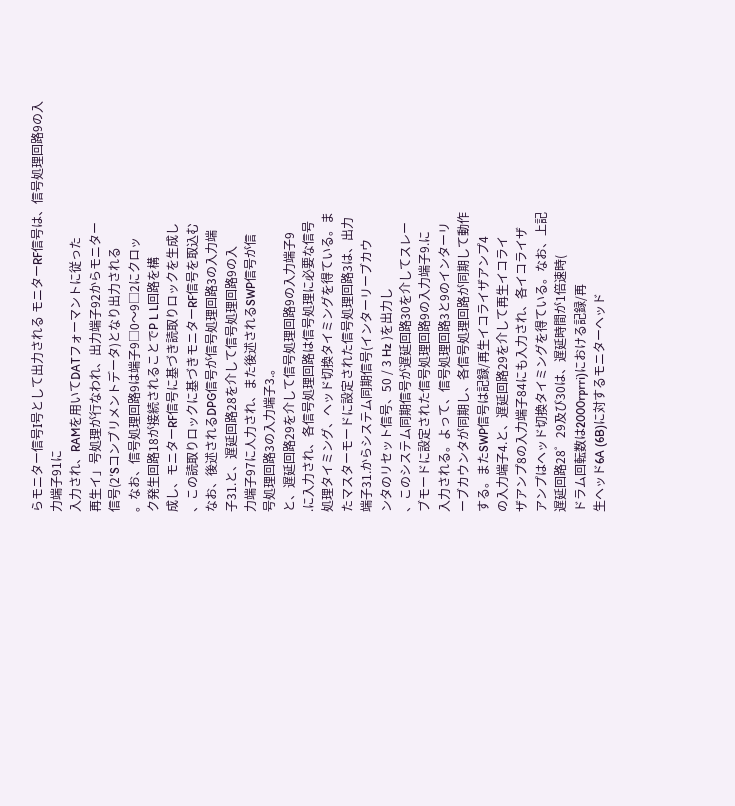らモニター信号I号として出力される モニターRF信号は、信号処理回路9の入力端子91に
入力され、RAMを用いてDATフォーマントに従った
再生イ」号処理が行なわれ、出力端子92からモニター
信号(2′Sコンブリメントデータ)となり出力される
。なお、信号処理回路9は端子9□0〜9□2にクロッ
ク発生回路18が接続されることでP L L回路を構
成し、モニターRF信号に基づき読取りロックを生成し
、この読取りロックに基づきモニターRF信号を取込む
なお、後述されるDPG信号が信号処理回路3の入力端
子31.と、遅延回路28を介して信号処理回路9の入
力端子97に人力され、また後述されるSWP信号が信
号処理回路3の入力端子3.。
と、遅延回路29を介して信号処理回路9の入力端子9
.に入力され、各信号処理回路は信号処理に必要な信号
処理タイミング、ヘッド切換タイミングを得ている。ま
たマスターモードに設定された信号処理回路3は、出力
端子31.からシステム同期信号(インターリーブカウ
ンタのリセット信号、50 / 3 Hz )を出力し
、このシステム同期信号が遅延回路30を介してスレー
ブモードに設定された信号処理回路9の入力端子9.に
入力される。よって、信号処理回路3と9のインターリ
ーブカウンタが同期し、各信号処理回路が同期して動作
する。またSWP信号は記録/再生イコライザアンプ4
の入力端子4.と、遅延回路29を介して再生イコライ
ザアンプ8の入力端子84にも入力され、各イコライザ
アンプはヘッド切換タイミングを得ている。なお、上記
遅延回路28゜29及び30は、遅延時間が1倍速時(
ドラム回転数は2000rprri)における記録/再
生ヘッド6A (6B)に対するモニターヘッド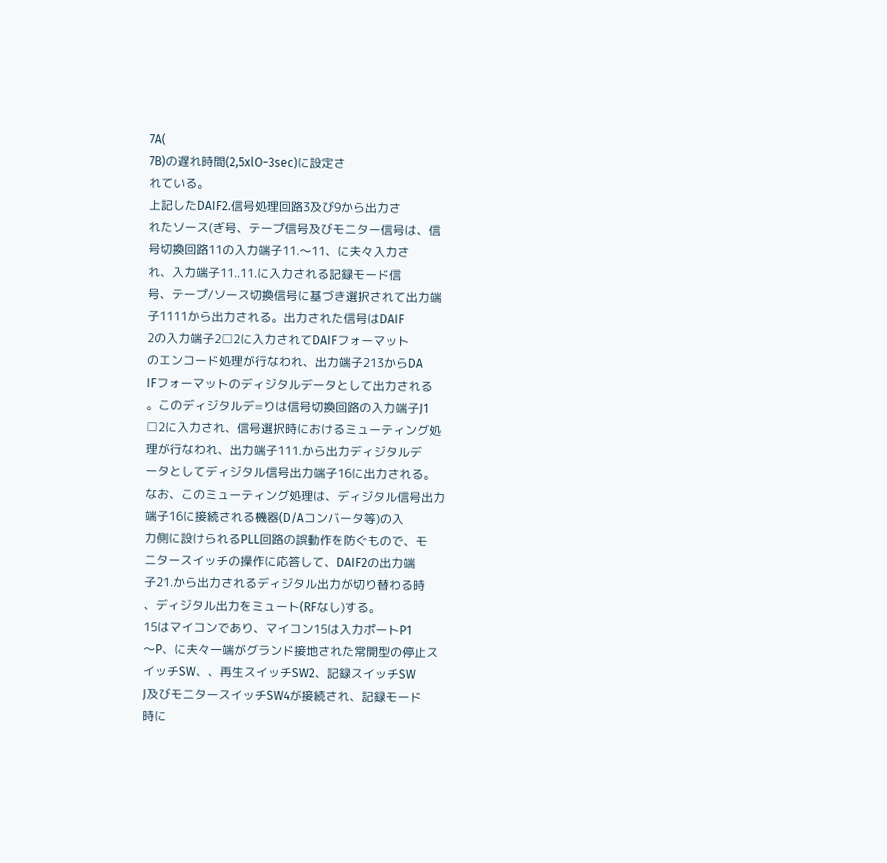7A(
7B)の遅れ時間(2,5xlO−3sec)に設定さ
れている。
上記したDAIF2.信号処理回路3及び9から出力さ
れたソース(ぎ号、テープ信号及びモニター信号は、信
号切換回路11の入力端子11.〜11、に夫々入力さ
れ、入力端子11..11.に入力される記録モード信
号、テープ/ソース切換信号に基づき選択されて出力端
子1111から出力される。出力された信号はDAIF
2の入力端子2□2に入力されてDAIFフォーマット
のエンコード処理が行なわれ、出力端子213からDA
IFフォーマットのディジタルデータとして出力される
。このディジタルデ=りは信号切換回路の入力端子J1
□2に入力され、信号選択時におけるミューティング処
理が行なわれ、出力端子111.から出力ディジタルデ
ータとしてディジタル信号出力端子16に出力される。
なお、このミューティング処理は、ディジタル信号出力
端子16に接続される機器(D/Aコンバータ等)の入
力側に設けられるPLL回路の誤動作を防ぐもので、モ
ニタースイッチの操作に応答して、DAIF2の出力端
子21.から出力されるディジタル出力が切り替わる時
、ディジタル出力をミュート(RFなし)する。
15はマイコンであり、マイコン15は入力ポートP1
〜P、に夫々一端がグランド接地された常開型の停止ス
イッチSW、、再生スイッチSW2、記録スイッチSW
J及びモニタースイッチSW4が接続され、記録モード
時に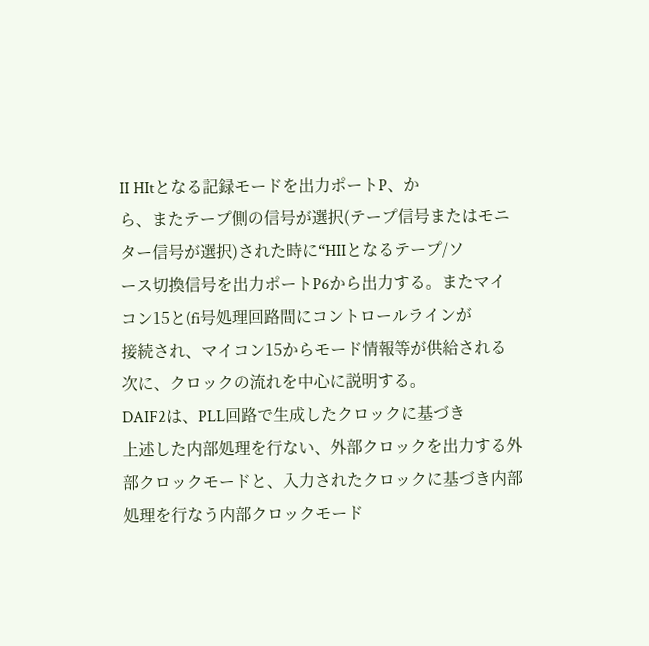II HItとなる記録モードを出力ポートP、か
ら、またテープ側の信号が選択(テープ信号またはモニ
ター信号が選択)された時に“HIIとなるテープ/ソ
ース切換信号を出力ポートP6から出力する。またマイ
コン15と(fi号処理回路間にコントロールラインが
接続され、マイコン15からモード情報等が供給される
次に、クロックの流れを中心に説明する。
DAIF2は、PLL回路で生成したクロックに基づき
上述した内部処理を行ない、外部クロックを出力する外
部クロックモードと、入力されたクロックに基づき内部
処理を行なう内部クロックモード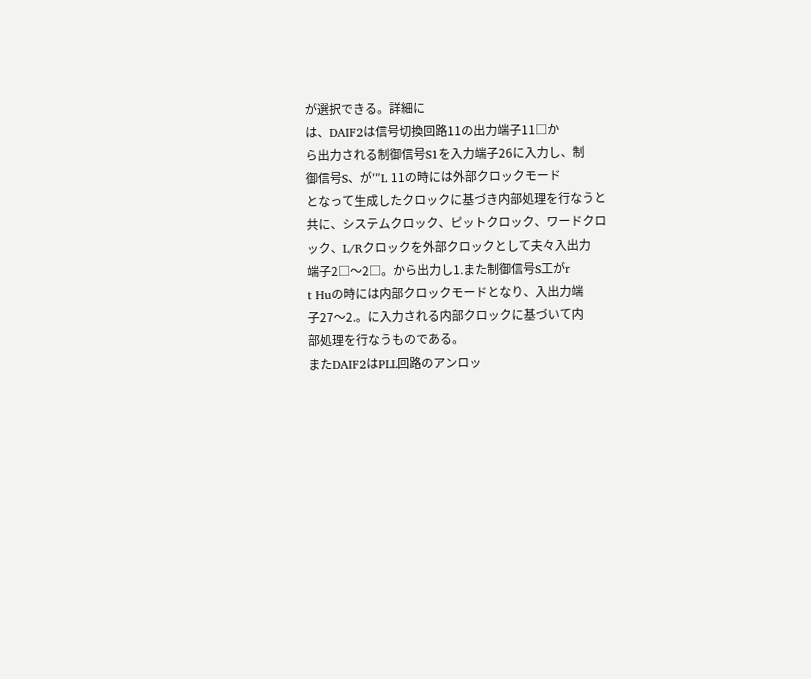が選択できる。詳細に
は、DAIF2は信号切換回路11の出力端子11□か
ら出力される制御信号S1を入力端子26に入力し、制
御信号S、が′″L 11の時には外部クロックモード
となって生成したクロックに基づき内部処理を行なうと
共に、システムクロック、ピットクロック、ワードクロ
ック、L/Rクロックを外部クロックとして夫々入出力
端子2□〜2□。から出力し1.また制御信号S工がr
t Huの時には内部クロックモードとなり、入出力端
子27〜2.。に入力される内部クロックに基づいて内
部処理を行なうものである。
またDAIF2はPLL回路のアンロッ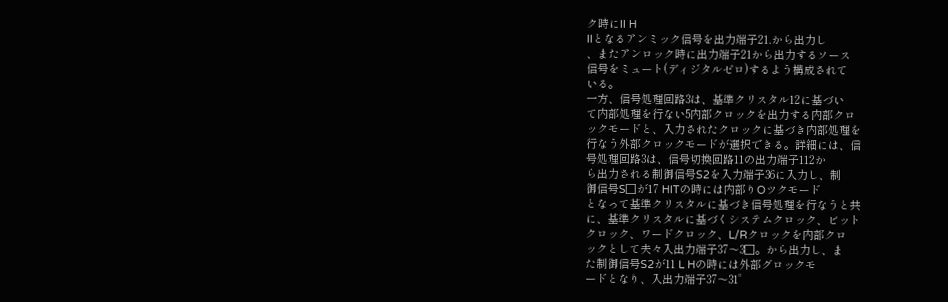ク時にII H
IIとなるアンミック信号を出力端子21.から出力し
、またアンロック時に出力端子21から出力するソース
信号をミュート(ディジタルゼロ)するよう構成されて
いる。
一方、信号処理回路3は、基準クリスタル12に基づい
て内部処理を行ない5内部クロックを出力する内部クロ
ックモードと、入力されたクロックに基づき内部処理を
行なう外部クロックモードが選択できる。詳細には、信
号処理回路3は、信号切換回路11の出力端子112か
ら出力される制御信号S2を入力端子36に入力し、制
御信号S□が17 HITの時には内部りOツクモード
となって基準クリスタルに基づき信号処理を行なうと共
に、基準クリスタルに基づくシステムクロック、ビット
クロック、ワードクロック、L/Rクロックを内部クロ
ックとして夫々入出力端子37〜3□。から出力し、ま
た制御信号S2が11 L Hの時には外部グロックモ
ードとなり、入出力端子37〜31゜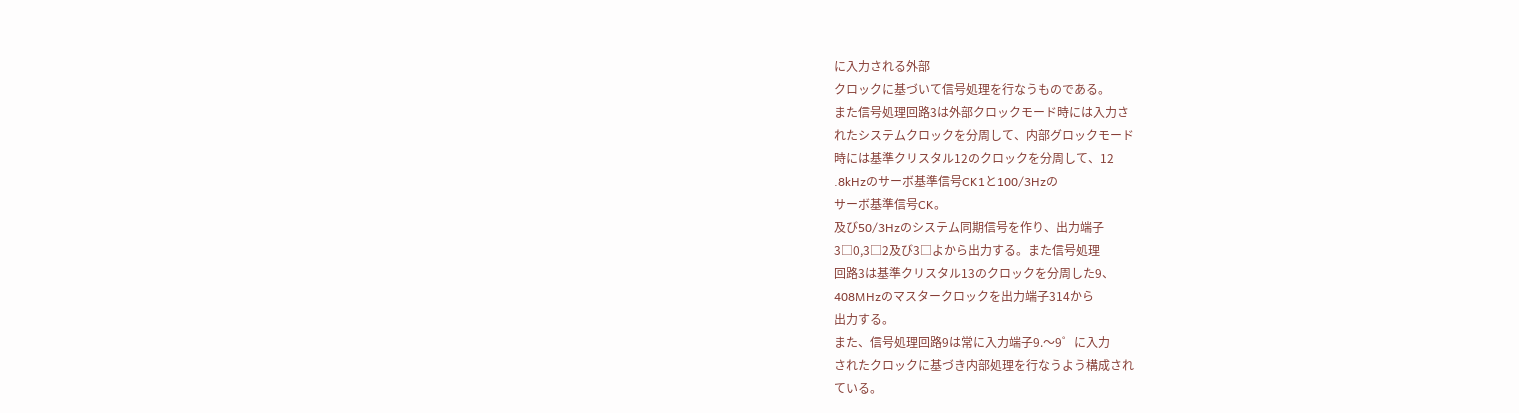に入力される外部
クロックに基づいて信号処理を行なうものである。
また信号処理回路3は外部クロックモード時には入力さ
れたシステムクロックを分周して、内部グロックモード
時には基準クリスタル12のクロックを分周して、12
.8kHzのサーボ基準信号CK1と100/3Hzの
サーボ基準信号CK。
及び50/3Hzのシステム同期信号を作り、出力端子
3□0,3□2及び3□よから出力する。また信号処理
回路3は基準クリスタル13のクロックを分周した9、
408MHzのマスタークロックを出力端子314から
出力する。
また、信号処理回路9は常に入力端子9.〜9゜に入力
されたクロックに基づき内部処理を行なうよう構成され
ている。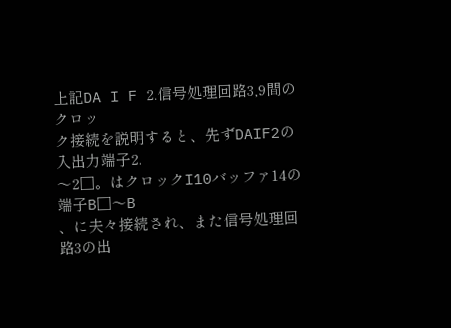上記DA I F 2.信号処理回路3,9間のクロッ
ク接続を説明すると、先ずDAIF2の入出力端子2.
〜2□。はクロックI10バッファ14の端子B□〜B
、に夫々接続され、また信号処理回路3の出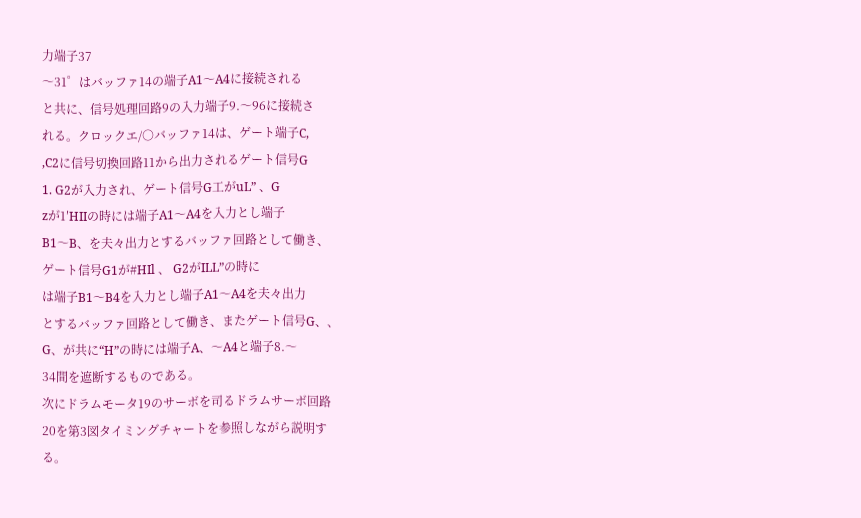力端子37
〜31゜はバッファ14の端子A1〜A4に接続される
と共に、信号処理回路9の入力端子9.〜96に接続さ
れる。クロックエ/○バッファ14は、ゲート端子C,
,C2に信号切換回路11から出力されるゲート信号G
1. G2が入力され、ゲート信号G工がuL” 、G
zが1′HIIの時には端子A1〜A4を入力とし端子
B1〜B、を夫々出力とするバッファ回路として働き、
ゲート信号G1が#HIl 、 G2がILL”の時に
は端子B1〜B4を入力とし端子A1〜A4を夫々出力
とするバッファ回路として働き、またゲート信号G、、
G、が共に“H”の時には端子A、〜A4と端子8.〜
34間を遮断するものである。
次にドラムモータ19のサーボを司るドラムサーボ回路
20を第3図タイミングチャートを参照しながら説明す
る。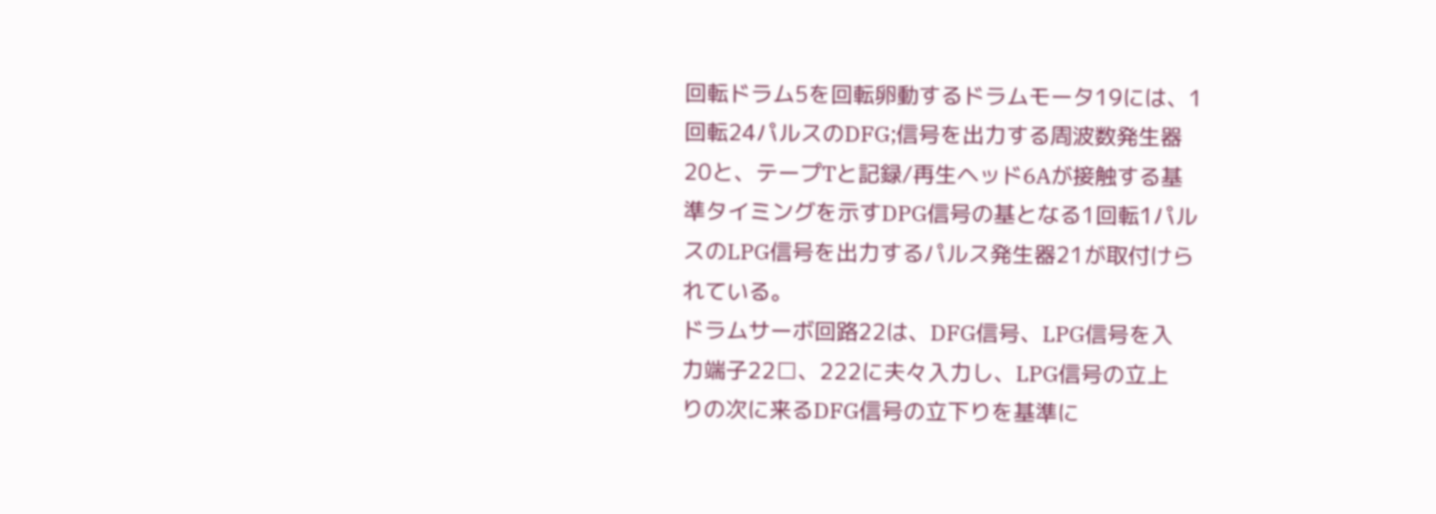回転ドラム5を回転卵動するドラムモータ19には、1
回転24パルスのDFG;信号を出力する周波数発生器
20と、テープTと記録/再生ヘッド6Aが接触する基
準タイミングを示すDPG信号の基となる1回転1パル
スのLPG信号を出力するパルス発生器21が取付けら
れている。
ドラムサーボ回路22は、DFG信号、LPG信号を入
力端子22□、222に夫々入力し、LPG信号の立上
りの次に来るDFG信号の立下りを基準に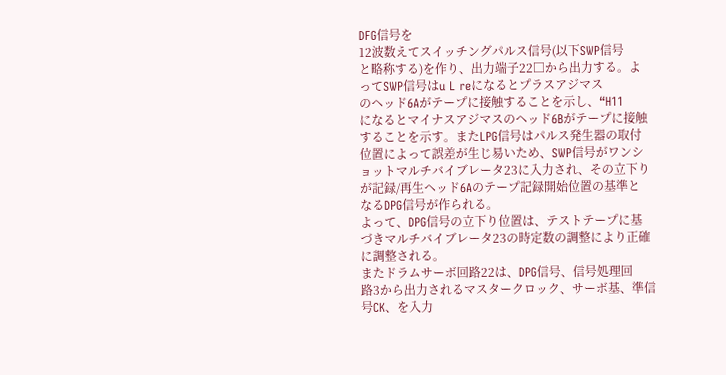DFG信号を
12波数えてスイッチングパルス信号(以下SWP信号
と略称する)を作り、出力端子22□から出力する。よ
ってSWP信号はu L reになるとプラスアジマス
のヘッド6Aがテープに接触することを示し、“H11
になるとマイナスアジマスのヘッド6Bがテープに接触
することを示す。またLPG信号はパルス発生器の取付
位置によって誤差が生じ易いため、SWP信号がワンシ
ョットマルチバイブレータ23に入力され、その立下り
が記録/再生ヘッド6Aのテープ記録開始位置の基準と
なるDPG信号が作られる。
よって、DPG信号の立下り位置は、テストテープに基
づきマルチバイブレータ23の時定数の調整により正確
に調整される。
またドラムサーボ回路22は、DPG信号、信号処理回
路3から出力されるマスタークロック、サーボ基、準信
号CK、を入力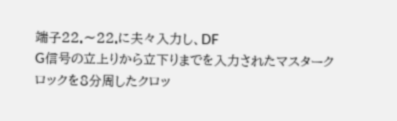端子22.〜22.に夫々入力し、DF
G信号の立上りから立下りまでを入力されたマスターク
ロックを8分周したクロッ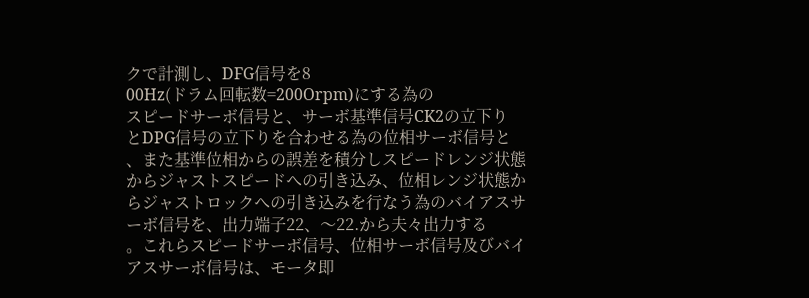クで計測し、DFG信号を8
00Hz(ドラム回転数=200Orpm)にする為の
スピードサーボ信号と、サーボ基準信号CK2の立下り
とDPG信号の立下りを合わせる為の位相サーボ信号と
、また基準位相からの誤差を積分しスピードレンジ状態
からジャストスピードへの引き込み、位相レンジ状態か
らジャストロックへの引き込みを行なう為のバイアスサ
ーボ信号を、出力端子22、〜22.から夫々出力する
。これらスピードサーボ信号、位相サーボ信号及びバイ
アスサーボ信号は、モータ即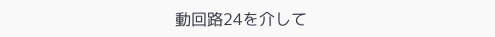動回路24を介して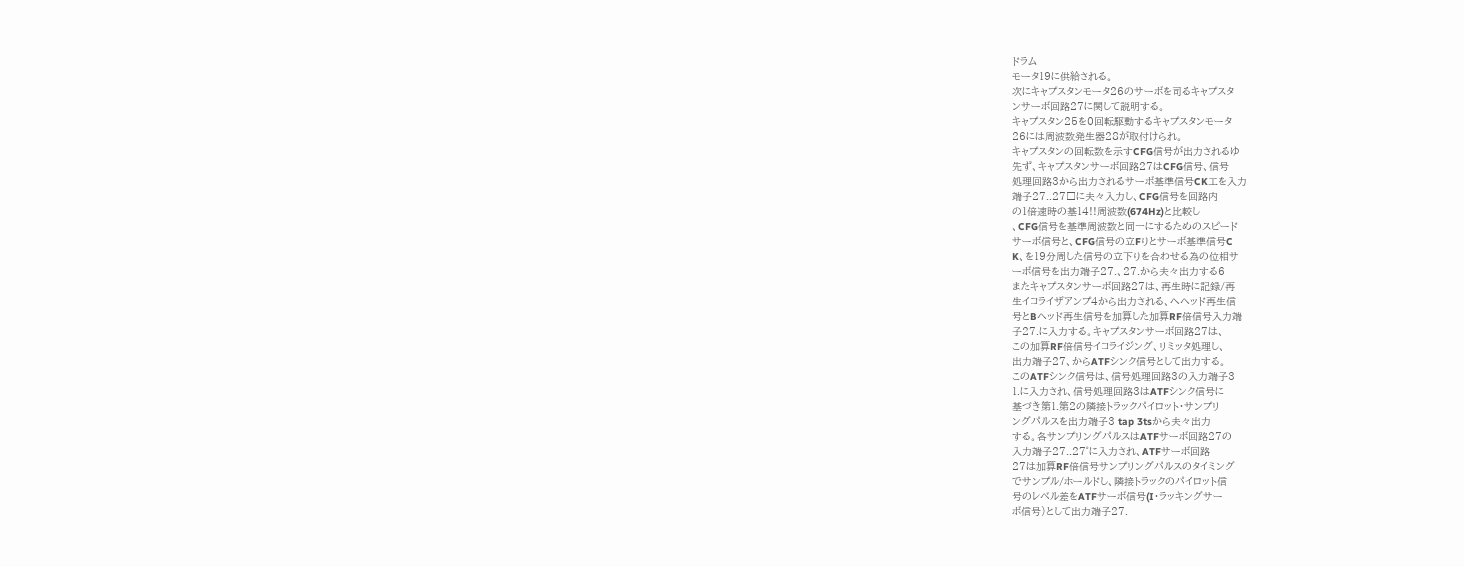ドラム
モータ19に供給される。
次にキャプスタンモータ26のサーボを司るキャプスタ
ンサーボ回路27に関して説明する。
キャプスタン25を0回転駆動するキャプスタンモータ
26には周波数発生器28が取付けられ。
キャプスタンの回転数を示すCFG信号が出力されるゆ
先ず、キャプスタンサーボ回路27はCFG信号、信号
処理回路3から出力されるサーボ基準信号CK工を入力
端子27..27□に夫々入力し、CFG信号を回路内
の1倍速時の基14!!周波数(674Hz)と比較し
、CFG信号を基準周波数と同一にするためのスピード
サーボ信号と、CFG信号の立Fりとサーボ基準信号C
K、を19分周した信号の立下りを合わせる為の位相サ
ーボ信号を出力端子27.、27.から夫々出力する6
またキャプスタンサーボ回路27は、再生時に記録/再
生イコライザアンプ4から出力される、へヘッド再生信
号とBヘッド再生信号を加算した加算RF倍信号入力端
子27.に入力する。キャプスタンサーボ回路27は、
この加算RF倍信号イコライジング、リミッタ処理し、
出力端子27、からATFシンク信号として出力する。
このATFシンク信号は、信号処理回路3の入力端子3
1.に入力され、信号処理回路3はATFシンク信号に
基づき第1.第2の隣接トラックパイロット・サンプリ
ングパルスを出力端子3 tap 3tsから夫々出力
する。各サンプリングパルスはATFサーボ回路27の
入力端子27..27゜に入力され、ATFサーボ回路
27は加算RF倍信号サンプリングパルスのタイミング
でサンプル/ホールドし、隣接トラックのパイロット信
号のレベル差をATFサーボ信号(I・ラッキングサー
ボ信号)として出力端子27.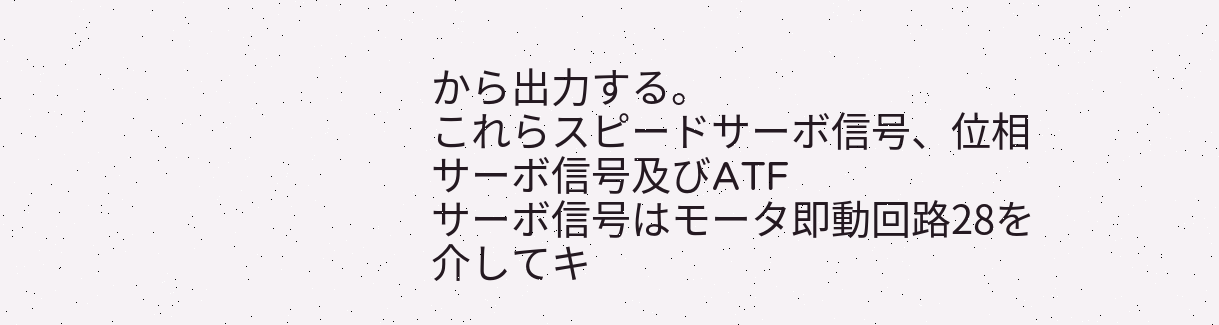から出力する。
これらスピードサーボ信号、位相サーボ信号及びATF
サーボ信号はモータ即動回路28を介してキ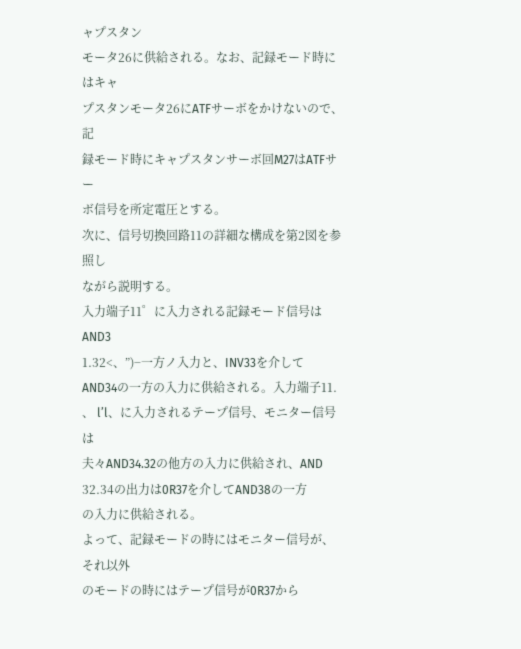ャプスタン
モータ26に供給される。なお、記録モード時にはキャ
プスタンモータ26にATFサーボをかけないので、記
録モード時にキャプスタンサーボ回M27はATFサー
ボ信号を所定電圧とする。
次に、信号切換回路11の詳細な構成を第2図を参照し
ながら説明する。
入力端子11゜に入力される記録モード信号はAND3
1.32<、”)−一方ノ入力と、INV33を介して
AND34の一方の入力に供給される。入力端子11.
、 l’l、に入力されるテープ信号、モニター信号は
夫々AND34.32の他方の入力に供給され、AND
32.34の出力は0R37を介してAND38の一方
の入力に供給される。
よって、記録モードの時にはモニター信号が、それ以外
のモードの時にはテープ信号が0R37から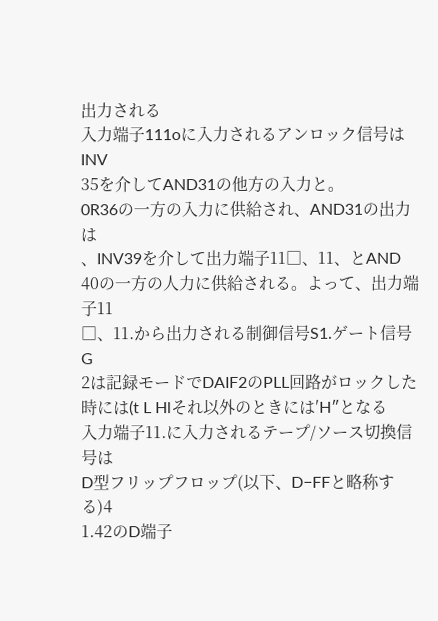出力される
入力端子111oに入力されるアンロック信号はINV
35を介してAND31の他方の入力と。
0R36の一方の入力に供給され、AND31の出力は
、INV39を介して出力端子11□、11、とAND
40の一方の人力に供給される。よって、出力端子11
□、11.から出力される制御信号S1.ゲート信号G
2は記録モードでDAIF2のPLL回路がロックした
時には(t L Hlそれ以外のときには′H″となる
入力端子11.に入力されるテープ/ソース切換信号は
D型フリップフロップ(以下、D−FFと略称する)4
1.42のD端子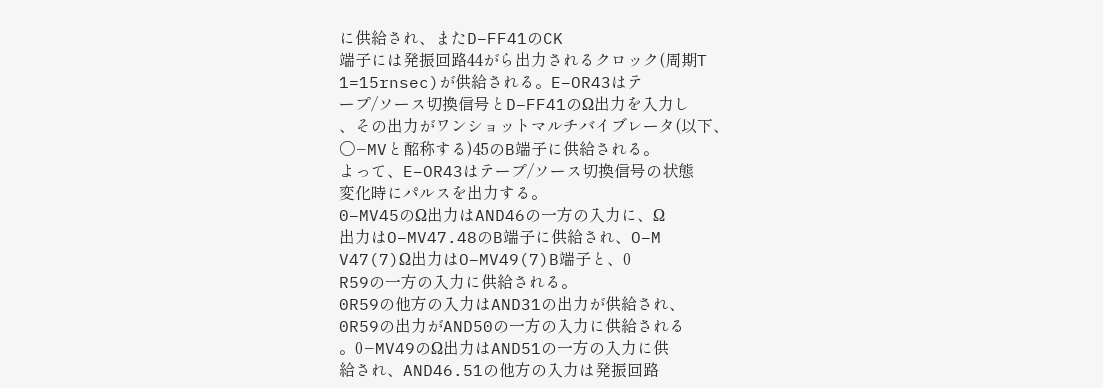に供給され、またD−FF41のCK
端子には発振回路44がら出力されるクロック(周期T
1=15rnsec)が供給される。E−OR43はテ
ープ/ソース切換信号とD−FF41のΩ出力を入力し
、その出力がワンショットマルチバイブレータ(以下、
〇−MVと酩称する)45のB端子に供給される。
よって、E−OR43はテープ/ソース切換信号の状態
変化時にパルスを出力する。
0−MV45のΩ出力はAND46の一方の入力に、Ω
出力はO−MV47.48のB端子に供給され、O−M
V47(7)Ω出力はO−MV49(7)B端子と、0
R59の一方の入力に供給される。
0R59の他方の入力はAND31の出力が供給され、
0R59の出力がAND50の一方の入力に供給される
。0−MV49のΩ出力はAND51の一方の入力に供
給され、AND46.51の他方の入力は発振回路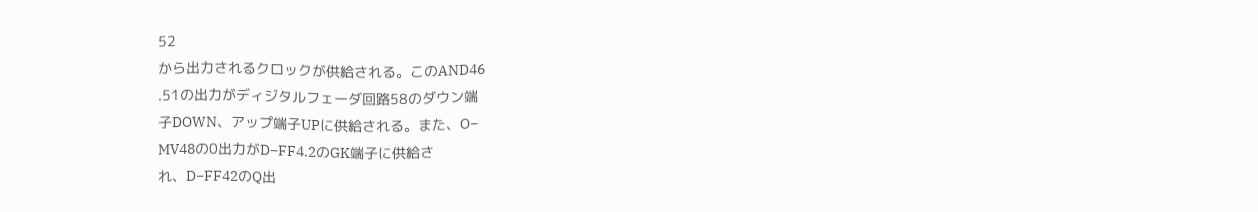52
から出力されるクロックが供給される。このAND46
.51の出力がディジタルフェーダ回路58のダウン端
子DOWN、アップ端子UPに供給される。また、O−
MV48の0出力がD−FF4.2のGK端子に供給さ
れ、D−FF42のQ出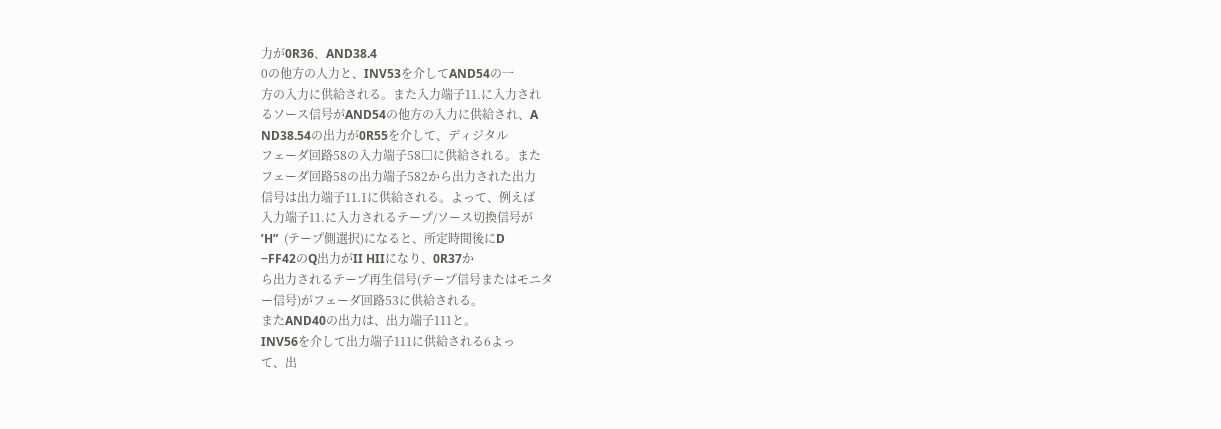力が0R36、AND38.4
0の他方の人力と、INV53を介してAND54の一
方の入力に供給される。また入力端子11.に入力され
るソース信号がAND54の他方の入力に供給され、A
ND38.54の出力が0R55を介して、ディジタル
フェーダ回路58の入力端子58□に供給される。また
フェーダ回路58の出力端子582から出力された出力
信号は出力端子11.1に供給される。よって、例えば
入力端子11.に入力されるテープ/ソース切換信号が
’H”  (テープ側選択)になると、所定時間後にD
−FF42のQ出力がII HIIになり、0R37か
ら出力されるテープ再生信号(テープ信号またはモニタ
ー信号)がフェーダ回路53に供給される。
またAND40の出力は、出力端子111と。
INV56を介して出力端子111に供給される6よっ
て、出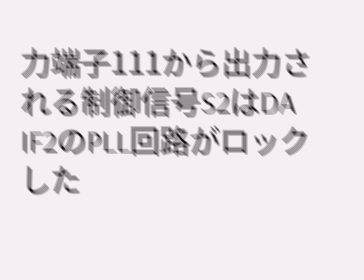力端子111から出力される制御信号S2はDA
IF2のPLL回路がロックした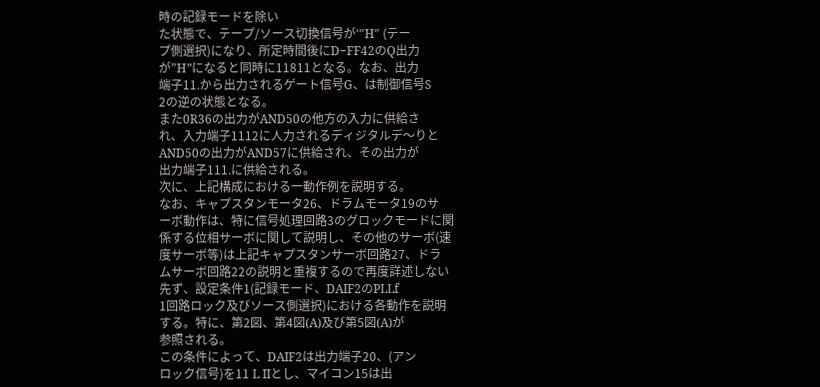時の記録モードを除い
た状態で、テープ/ソース切換信号が′″H″ (テー
プ側選択)になり、所定時間後にD−FF42のQ出力
が”H”になると同時に11811となる。なお、出力
端子11.から出力されるゲート信号G、は制御信号S
2の逆の状態となる。
また0R36の出力がAND50の他方の入力に供給さ
れ、入力端子1112に人力されるディジタルデ〜りと
AND50の出力がAND57に供給され、その出力が
出力端子111.に供給される。
次に、上記構成における一動作例を説明する。
なお、キャプスタンモータ26、ドラムモータ19のサ
ーボ動作は、特に信号処理回路3のグロックモードに関
係する位相サーボに関して説明し、その他のサーボ(速
度サーボ等)は上記キャプスタンサーボ回路27、ドラ
ムサーボ回路22の説明と重複するので再度詳述しない
先ず、設定条件1(記録モード、DAIF2のPLLf
1回路ロック及びソース側選択)における各動作を説明
する。特に、第2図、第4図(A)及び第5図(A)が
参照される。
この条件によって、DAIF2は出力端子20、(アン
ロック信号)を11 L IIとし、マイコン15は出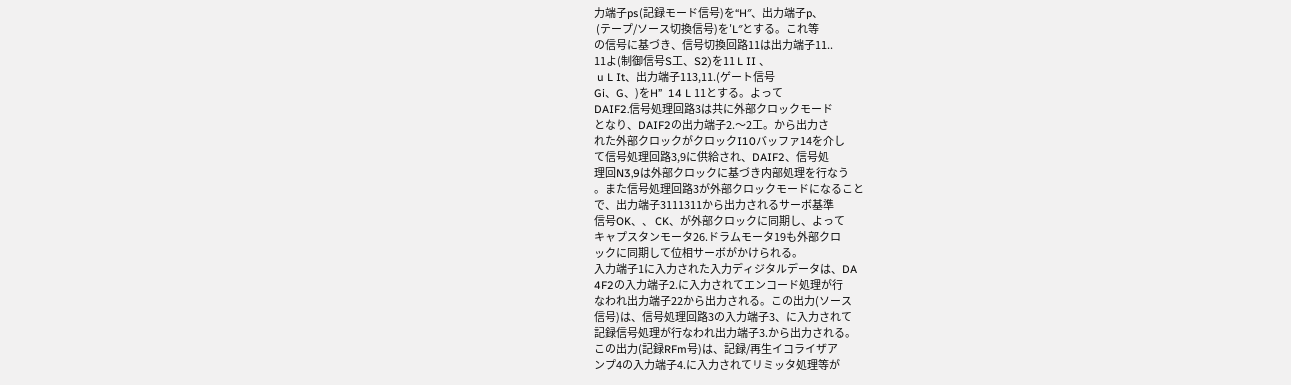力端子ps(記録モード信号)を“H″、出力端子p、
 (テープ/ソース切換信号)を′L″とする。これ等
の信号に基づき、信号切換回路11は出力端子11..
11よ(制御信号S工、S2)を11 L II 、
 u L It、出力端子113,11.(ゲート信号
Gi、G、)をH”  14 L 11とする。よって
DAIF2.信号処理回路3は共に外部クロックモード
となり、DAIF2の出力端子2.〜2工。から出力さ
れた外部クロックがクロックI10バッファ14を介し
て信号処理回路3,9に供給され、DAIF2、信号処
理回N3,9は外部クロックに基づき内部処理を行なう
。また信号処理回路3が外部クロックモードになること
で、出力端子3111311から出力されるサーボ基準
信号OK、、 CK、が外部クロックに同期し、よって
キャプスタンモータ26.ドラムモータ19も外部クロ
ックに同期して位相サーボがかけられる。
入力端子1に入力された入力ディジタルデータは、DA
4F2の入力端子2.に入力されてエンコード処理が行
なわれ出力端子22から出力される。この出力(ソース
信号)は、信号処理回路3の入力端子3、に入力されて
記録信号処理が行なわれ出力端子3.から出力される。
この出力(記録RFm号)は、記録/再生イコライザア
ンプ4の入力端子4.に入力されてリミッタ処理等が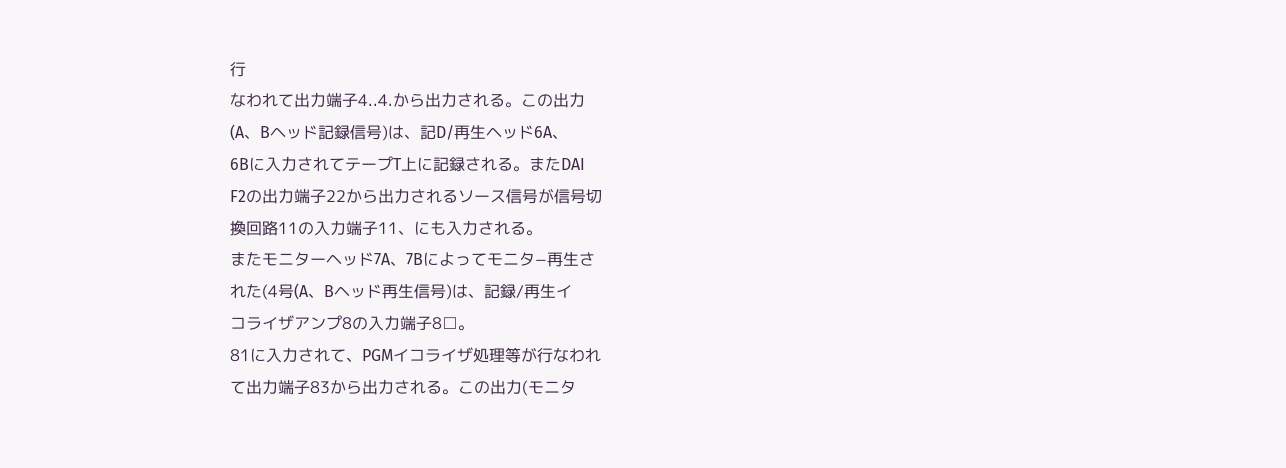行
なわれて出力端子4..4.から出力される。この出力
(A、Bヘッド記録信号)は、記D/再生ヘッド6A、
6Bに入力されてテープT上に記録される。またDAI
F2の出力端子22から出力されるソース信号が信号切
換回路11の入力端子11、にも入力される。
またモニターヘッド7A、7Bによってモニタ−再生さ
れた(4号(A、Bヘッド再生信号)は、記録/再生イ
コライザアンプ8の入力端子8□。
81に入力されて、PGMイコライザ処理等が行なわれ
て出力端子83から出力される。この出力(モニタ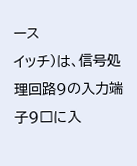ース
イッチ)は、信号処理回路9の入力端子9□に入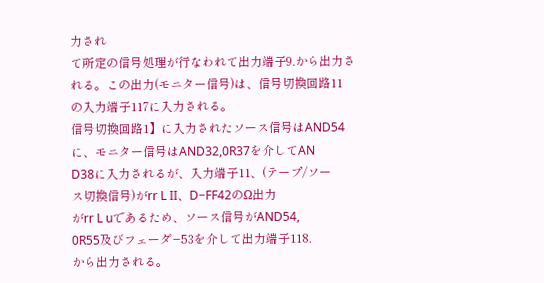力され
て所定の信号処理が行なわれて出力端子9.から出力さ
れる。この出力(モニター信号)は、信号切換回路11
の入力端子117に入力される。
信号切換回路1】に入力されたソース信号はAND54
に、モニター信号はAND32,0R37を介してAN
D38に入力されるが、入力端子11、(テープ/ソー
ス切換信号)がrr L II、D−FF42のΩ出力
がrr L uであるため、ソース信号がAND54,
0R55及びフェーダ−53を介して出力端子118.
から出力される。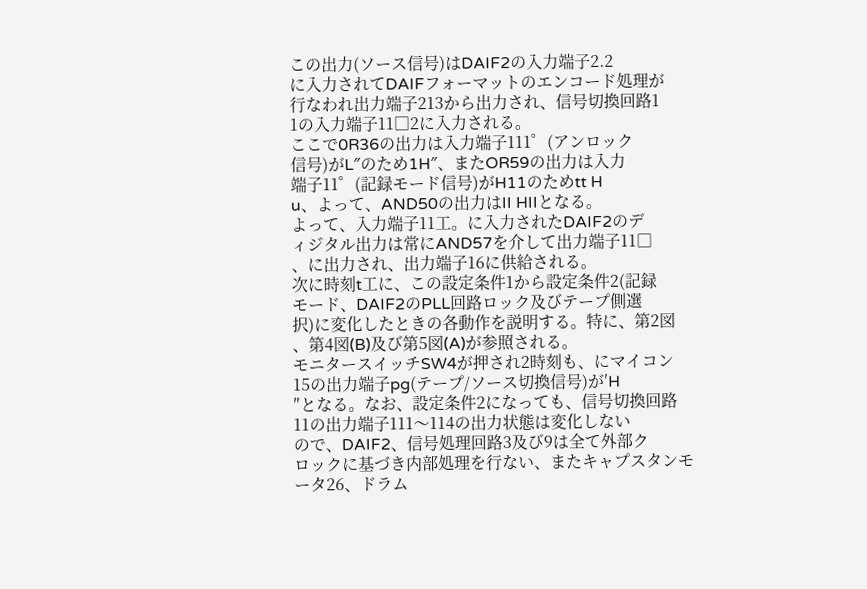この出力(ソース信号)はDAIF2の入力端子2.2
に入力されてDAIFフォーマットのエンコード処理が
行なわれ出力端子213から出力され、信号切換回路1
1の入力端子11□2に入力される。
ここで0R36の出力は入力端子111゜(アンロック
信号)がL″のため1H″、またOR59の出力は入力
端子11゜(記録モード信号)がH11のためtt H
u、よって、AND50の出力はII HIIとなる。
よって、入力端子11工。に入力されたDAIF2のデ
ィジタル出力は常にAND57を介して出力端子11□
、に出力され、出力端子16に供給される。
次に時刻t工に、この設定条件1から設定条件2(記録
モード、DAIF2のPLL回路ロック及びテープ側選
択)に変化したときの各動作を説明する。特に、第2図
、第4図(B)及び第5図(A)が参照される。
モニタースイッチSW4が押され2時刻も、にマイコン
15の出力端子pg(テープ/ソース切換信号)が′H
″となる。なお、設定条件2になっても、信号切換回路
11の出力端子111〜114の出力状態は変化しない
ので、DAIF2、信号処理回路3及び9は全て外部ク
ロックに基づき内部処理を行ない、またキャプスタンモ
ータ26、ドラム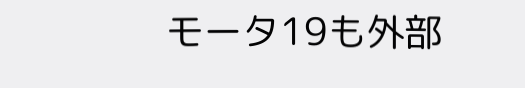モータ19も外部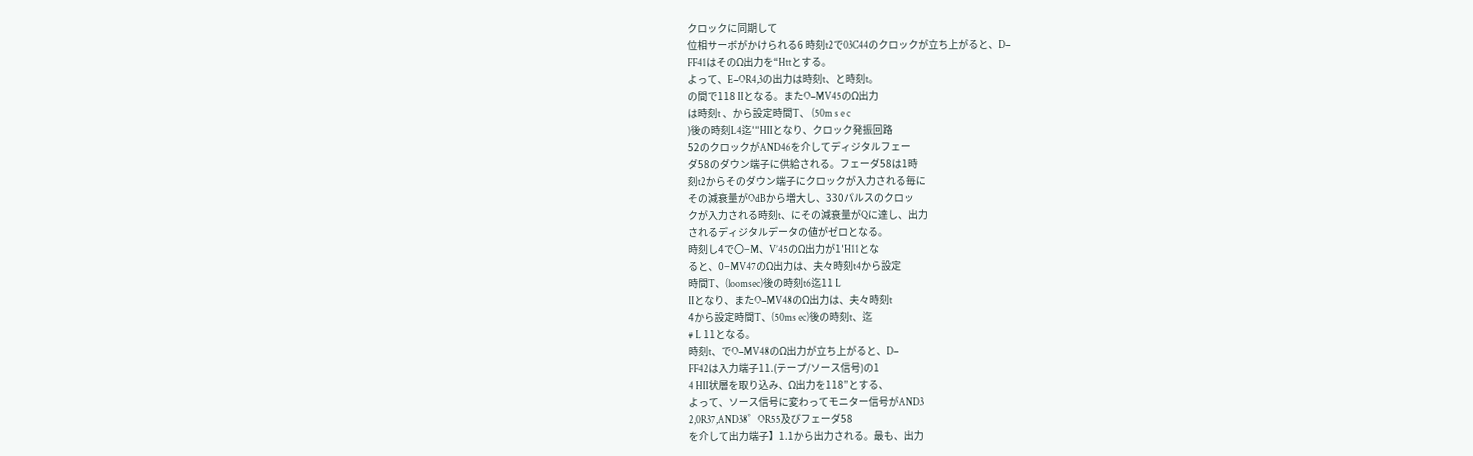クロックに同期して
位相サーボがかけられる6 時刻t2で03C44のクロックが立ち上がると、D−
FF41はそのΩ出力を“Httとする。
よって、E−OR4,3の出力は時刻t、と時刻t。
の間で118 IIとなる。またO−MV45のΩ出力
は時刻t 、から設定時間T、 (50m s e c
)後の時刻L4迄′″HIIとなり、クロック発振回路
52のクロックがAND46を介してディジタルフェー
ダ58のダウン端子に供給される。フェーダ58は1時
刻t2からそのダウン端子にクロックが入力される毎に
その減衰量がOdBから増大し、330パルスのクロッ
クが入力される時刻t、にその減衰量がQに達し、出力
されるディジタルデータの値がゼロとなる。
時刻し4で〇−M、V’45のΩ出力が1′H11とな
ると、0−MV47のΩ出力は、夫々時刻t4から設定
時間T、(loomsec)後の時刻t6迄11 L
IIとなり、またO−MV48のΩ出力は、夫々時刻t
4から設定時間T、(50ms ec)後の時刻t、迄
# L 11となる。
時刻t、でO−MV48のΩ出力が立ち上がると、D−
FF42は入力端子11.(テープ/ソース信号)の1
4 HII状層を取り込み、Ω出力を118”とする、
よって、ソース信号に変わってモニター信号がAND3
2,0R37,AND38゜OR55及びフェーダ58
を介して出力端子】1.1から出力される。最も、出力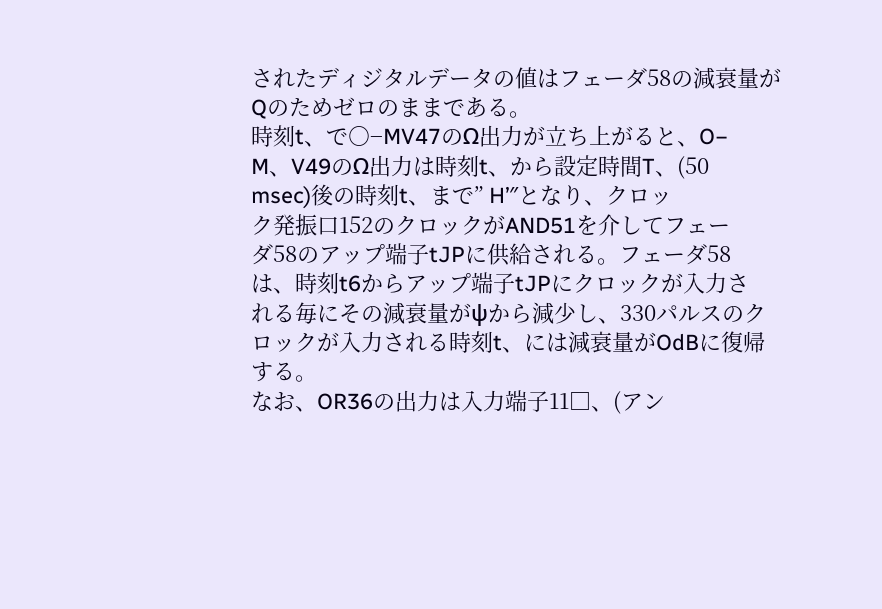されたディジタルデータの値はフェーダ58の減衰量が
Qのためゼロのままである。
時刻t、で○−MV47のΩ出力が立ち上がると、O−
M、V49のΩ出力は時刻t、から設定時間T、(50
msec)後の時刻t、まで” H’″となり、クロッ
ク発振口152のクロックがAND51を介してフェー
ダ58のアップ端子tJPに供給される。フェーダ58
は、時刻t6からアップ端子tJPにクロックが入力さ
れる毎にその減衰量がψから減少し、330パルスのク
ロックが入力される時刻t、には減衰量がOdBに復帰
する。
なお、OR36の出力は入力端子11□、(アン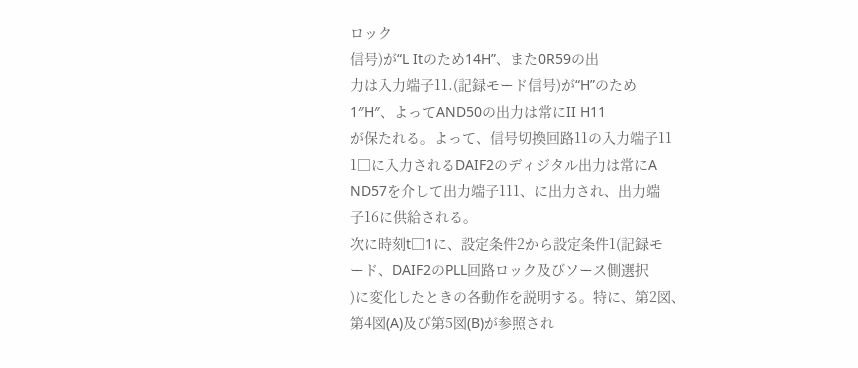ロック
信号)が“L Itのため14H”、また0R59の出
力は入力端子11.(記録モード信号)が“H”のため
1″H″、よってAND50の出力は常にII H11
が保たれる。よって、信号切換回路11の入力端子11
1□に入力されるDAIF2のディジタル出力は常にA
ND57を介して出力端子111、に出力され、出力端
子16に供給される。
次に時刻t□1に、設定条件2から設定条件1(記録モ
ード、DAIF2のPLL回路ロック及びソース側選択
)に変化したときの各動作を説明する。特に、第2図、
第4図(A)及び第5図(B)が参照され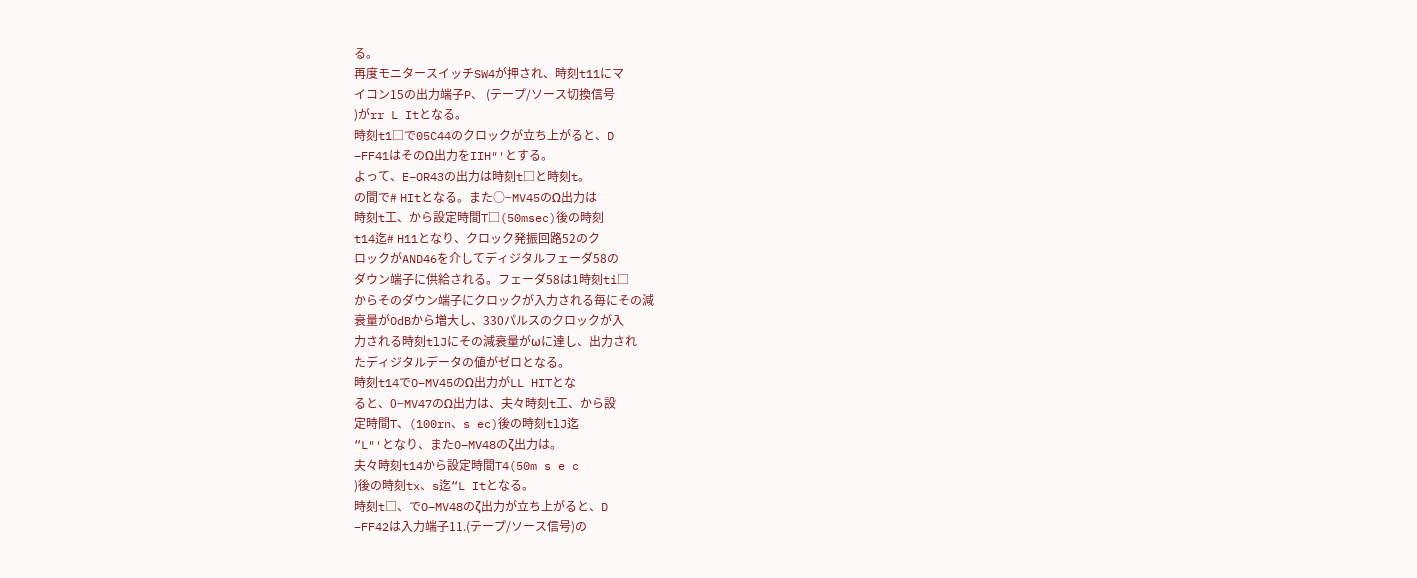る。
再度モニタースイッチSW4が押され、時刻t11にマ
イコン15の出力端子P、 (テープ/ソース切換信号
)がrr L Itとなる。
時刻t1□で05C44のクロックが立ち上がると、D
−FF41はそのΩ出力をIIH″′とする。
よって、E−OR43の出力は時刻t□と時刻t。
の間で# HItとなる。また○−MV45のΩ出力は
時刻t工、から設定時間T□(50msec)後の時刻
t14迄# H11となり、クロック発振回路52のク
ロックがAND46を介してディジタルフェーダ58の
ダウン端子に供給される。フェーダ58は1時刻ti□
からそのダウン端子にクロックが入力される毎にその減
衰量がOdBから増大し、330パルスのクロックが入
力される時刻tlJにその減衰量がωに達し、出力され
たディジタルデータの値がゼロとなる。
時刻t14でO−MV45のΩ出力がLL HITとな
ると、0−MV47のΩ出力は、夫々時刻t工、から設
定時間T、(100rn、s ec)後の時刻tlJ迄
“L″′となり、またO−MV48のζ出力は。
夫々時刻t14から設定時間T4(50m s e c
)後の時刻tx、s迄“L Itとなる。
時刻t□、でO−MV48のζ出力が立ち上がると、D
−FF42は入力端子11.(テープ/ソース信号)の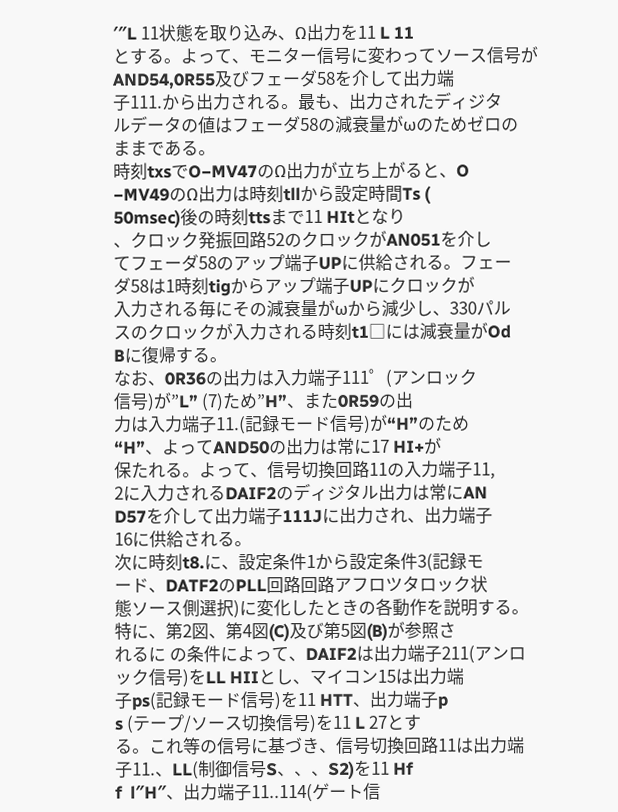′″L 11状態を取り込み、Ω出力を11 L 11
とする。よって、モニター信号に変わってソース信号が
AND54,0R55及びフェーダ58を介して出力端
子111.から出力される。最も、出力されたディジタ
ルデータの値はフェーダ58の減衰量がωのためゼロの
ままである。
時刻txsでO−MV47のΩ出力が立ち上がると、O
−MV49のΩ出力は時刻tllから設定時間Ts (
50msec)後の時刻ttsまで11 HItとなり
、クロック発振回路52のクロックがAN051を介し
てフェーダ58のアップ端子UPに供給される。フェー
ダ58は1時刻tigからアップ端子UPにクロックが
入力される毎にその減衰量がωから減少し、330パル
スのクロックが入力される時刻t1□には減衰量がOd
Bに復帰する。
なお、0R36の出力は入力端子111゜(アンロック
信号)が”L” (7)ため”H”、また0R59の出
力は入力端子11.(記録モード信号)が“H”のため
“H”、よってAND50の出力は常に17 HI+が
保たれる。よって、信号切換回路11の入力端子11,
2に入力されるDAIF2のディジタル出力は常にAN
D57を介して出力端子111Jに出力され、出力端子
16に供給される。
次に時刻t8.に、設定条件1から設定条件3(記録モ
ード、DATF2のPLL回路回路アフロツタロック状
態ソース側選択)に変化したときの各動作を説明する。
特に、第2図、第4図(C)及び第5図(B)が参照さ
れるに の条件によって、DAIF2は出力端子211(アンロ
ック信号)をLL HIIとし、マイコン15は出力端
子ps(記録モード信号)を11 HTT、出力端子p
s (テープ/ソース切換信号)を11 L 27とす
る。これ等の信号に基づき、信号切換回路11は出力端
子11.、LL(制御信号S、、、S2)を11 Hf
f  l″H″、出力端子11..114(ゲート信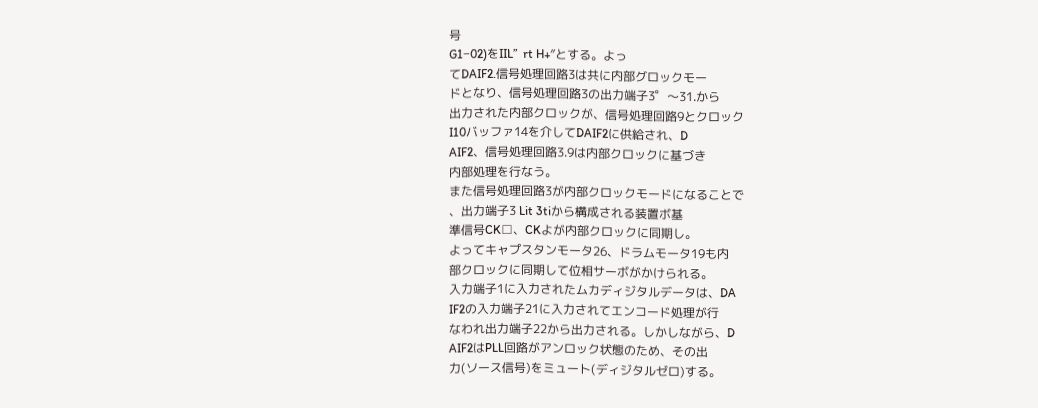号
G1−02)をIIL”  rt H+″とする。よっ
てDAIF2.信号処理回路3は共に内部グロックモー
ドとなり、信号処理回路3の出力端子3゜〜31.から
出力された内部クロックが、信号処理回路9とクロック
I10バッファ14を介してDAIF2に供給され、D
AIF2、信号処理回路3.9は内部クロックに基づき
内部処理を行なう。
また信号処理回路3が内部クロックモードになることで
、出力端子3 Lit 3tiから構成される装置ボ基
準信号CK□、CKよが内部クロックに同期し。
よってキャプスタンモータ26、ドラムモータ19も内
部クロックに同期して位相サーボがかけられる。
入力端子1に入力されたムカディジタルデータは、DA
IF2の入力端子21に入力されてエンコード処理が行
なわれ出力端子22から出力される。しかしながら、D
AIF2はPLL回路がアンロック状態のため、その出
力(ソース信号)をミュート(ディジタルゼロ)する。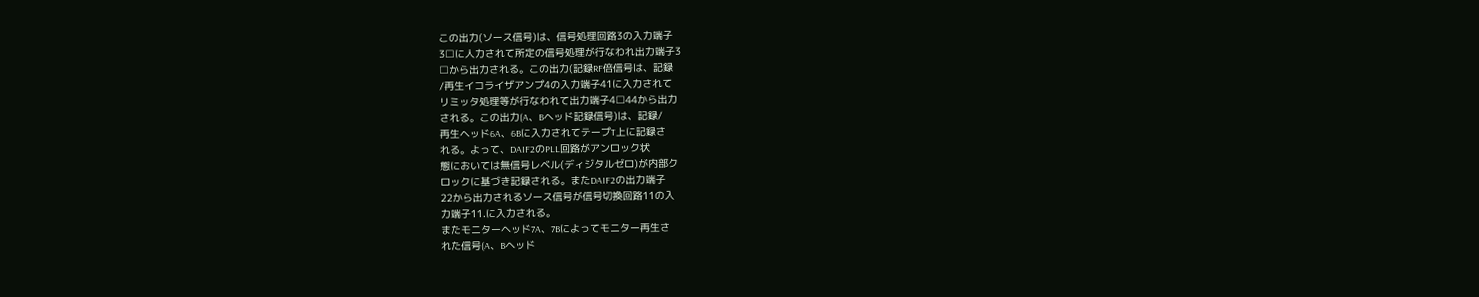この出力(ソース信号)は、信号処理回路3の入力端子
3□に人力されて所定の信号処理が行なわれ出力端子3
□から出力される。この出力(記録RF倍信号は、記録
/再生イコライザアンプ4の入力端子41に入力されて
リミッタ処理等が行なわれて出力端子4□44から出力
される。この出力(A、Bヘッド記録信号)は、記録/
再生ヘッド6A、6Bに入力されてテープT上に記録さ
れる。よって、DAIF2のPLL回路がアンロック状
態においては無信号レベル(ディジタルゼロ)が内部ク
ロックに基づき記録される。またDAIF2の出力端子
22から出力されるソース信号が信号切換回路11の入
力端子11.に入力される。
またモニターヘッド7A、7Bによってモニター再生さ
れた信号(A、Bヘッド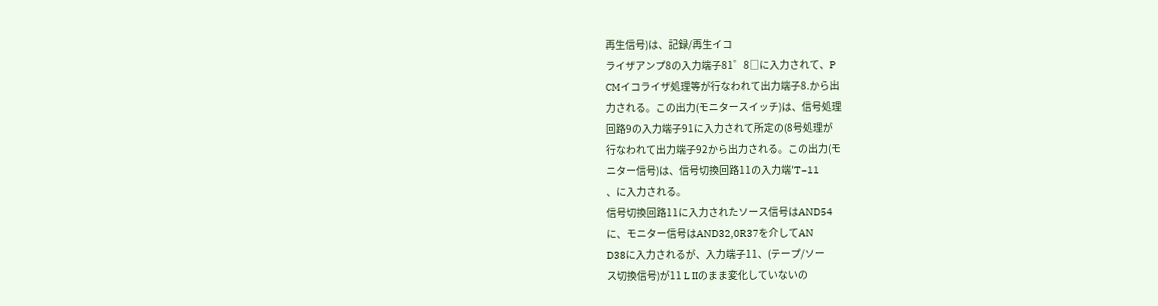再生信号)は、記録/再生イコ
ライザアンプ8の入力端子81゜8□に入力されて、P
CMイコライザ処理等が行なわれて出力端子8.から出
力される。この出力(モニタースイッチ)は、信号処理
回路9の入力端子91に入力されて所定の(8号処理が
行なわれて出力端子92から出力される。この出力(モ
ニター信号)は、信号切換回路11の入力端′T−11
、に入力される。
信号切換回路11に入力されたソース信号はAND54
に、モニター信号はAND32,0R37を介してAN
D38に入力されるが、入力端子11、(テープ/ソー
ス切換信号)が11 L IIのまま変化していないの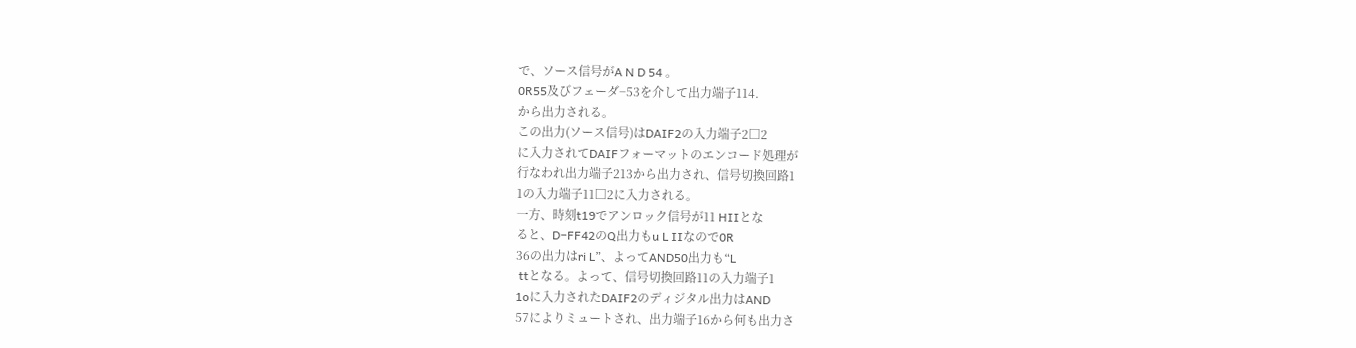で、ソース信号がA N D 54 。
0R55及びフェーダ−53を介して出力端子114.
から出力される。
この出力(ソース信号)はDAIF2の入力端子2□2
に入力されてDAIFフォーマットのエンコード処理が
行なわれ出力端子213から出力され、信号切換回路1
1の入力端子11□2に入力される。
一方、時刻t19でアンロック信号が11 HIIとな
ると、D−FF42のQ出力もu L IIなので0R
36の出力はri L”、よってAND50出力も“L
 ttとなる。よって、信号切換回路11の入力端子1
1oに入力されたDAIF2のディジタル出力はAND
57によりミュートされ、出力端子16から何も出力さ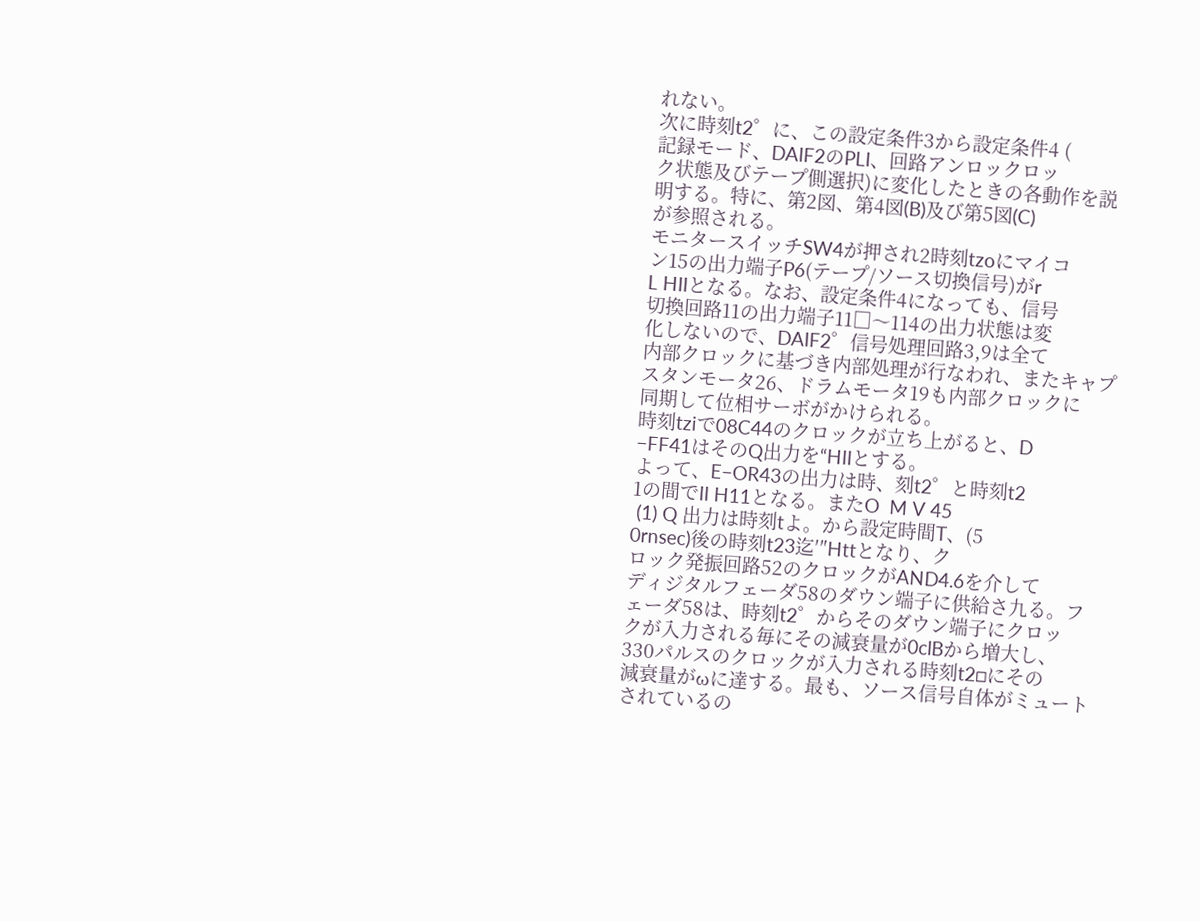れない。
次に時刻t2゜に、この設定条件3から設定条件4 (
記録モード、DAIF2のPLI、回路アンロックロッ
ク状態及びテープ側選択)に変化したときの各動作を説
明する。特に、第2図、第4図(B)及び第5図(C)
が参照される。
モニタースイッチSW4が押され2時刻tzoにマイコ
ン15の出力端子P6(テープ/ソース切換信号)がr
L HIIとなる。なお、設定条件4になっても、信号
切換回路11の出力端子11□〜114の出力状態は変
化しないので、DAIF2゜信号処理回路3,9は全て
内部クロックに基づき内部処理が行なわれ、またキャプ
スタンモータ26、ドラムモータ19も内部クロックに
同期して位相サーボがかけられる。
時刻tziで08C44のクロックが立ち上がると、D
−FF41はそのQ出力を“HIIとする。
よって、E−OR43の出力は時、刻t2゜と時刻t2
1の間でII H11となる。またO  M V 45
 (1) Q 出力は時刻tよ。から設定時間T、(5
0rnsec)後の時刻t23迄′″Httとなり、ク
ロック発振回路52のクロックがAND4.6を介して
ディジタルフェーダ58のダウン端子に供給さ九る。フ
ェーダ58は、時刻t2゜からそのダウン端子にクロッ
クが入力される毎にその減衰量が0clBから増大し、
330パルスのクロックが入力される時刻t2□にその
減衰量がωに達する。最も、ソース信号自体がミュート
されているの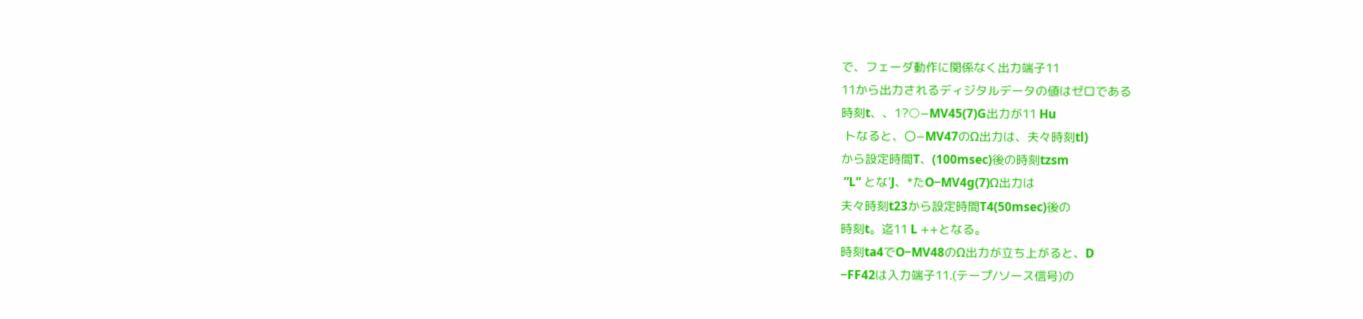で、フェーダ動作に関係なく出力端子11
11から出力されるディジタルデータの値はゼロである
時刻t、、1?○−MV45(7)G出力が11 Hu
 トなると、〇−MV47のΩ出力は、夫々時刻tl)
から設定時間T、(100msec)後の時刻tzsm
 ”L” とな’J、*たO−MV4g(7)Ω出力は
夫々時刻t23から設定時間T4(50msec)後の
時刻t。迄11 L ++となる。
時刻ta4でO−MV48のΩ出力が立ち上がると、D
−FF42は入力端子11.(テープ/ソース信号)の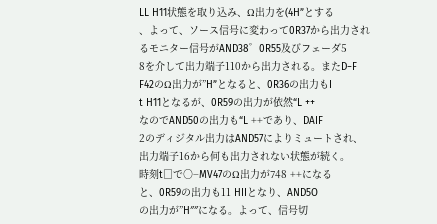LL H11状態を取り込み、Ω出力を(4H”とする
、よって、ソース信号に変わって0R37から出力され
るモニター信号がAND38゜0R55及びフェーダ5
8を介して出力端子110から出力される。またD−F
F42のΩ出力が”H”となると、0R36の出力もI
t H11となるが、0R59の出力が依然“L ++
なのでAND50の出力も“L ++であり、DAIF
2のディジタル出力はAND57によりミュートされ、
出力端子16から何も出力されない状態が続く。
時刻t□で○−MV47のΩ出力が748 ++になる
と、0R59の出力も11 HIIとなり、AND5O
の出力が”H″″になる。よって、信号切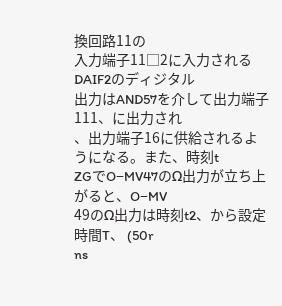換回路11の
入力端子11□2に入力されるDAIF2のディジタル
出力はAND57を介して出力端子111、に出力され
、出力端子16に供給されるようになる。また、時刻t
ZGでO−MV47のΩ出力が立ち上がると、O−MV
49のΩ出力は時刻t2、から設定時間T、 (50r
ns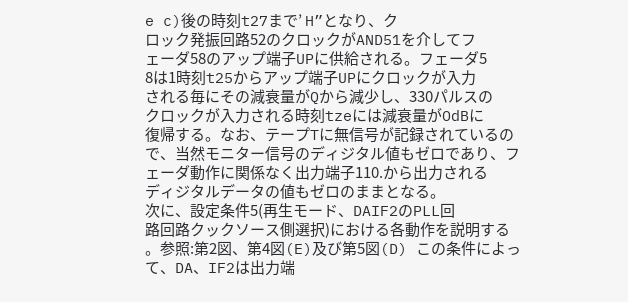e c)後の時刻t27まで’ H”となり、ク
ロック発振回路52のクロックがAND51を介してフ
ェーダ58のアップ端子UPに供給される。フェーダ5
8は1時刻t25からアップ端子UPにクロックが入力
される毎にその減衰量がQから減少し、330パルスの
クロックが入力される時刻tzeには減衰量がOdBに
復帰する。なお、テープTに無信号が記録されているの
で、当然モニター信号のディジタル値もゼロであり、フ
ェーダ動作に関係なく出力端子110.から出力される
ディジタルデータの値もゼロのままとなる。
次に、設定条件5(再生モード、DAIF2のPLL回
路回路クックソース側選択)における各動作を説明する
。参照:第2図、第4図(E)及び第5図(D) この条件によって、DA、IF2は出力端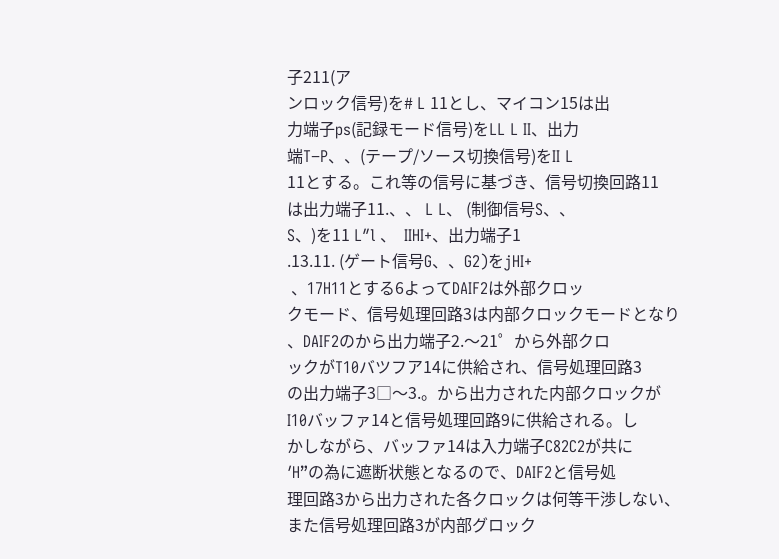子211(ア
ンロック信号)を# L 11とし、マイコン15は出
力端子ps(記録モード信号)をLL L II、出力
端T−P、、(テープ/ソース切換信号)をII L
11とする。これ等の信号に基づき、信号切換回路11
は出力端子11.、、 L L、 (制御信号S、、
S、)を11 L″l 、  IIHI+、出力端子1
.13.11. (ゲート信号G、、G2)をjHI+
 、17H11とする6よってDAIF2は外部クロッ
クモード、信号処理回路3は内部クロックモードとなり
、DAIF2のから出力端子2.〜21゜から外部クロ
ックがT10バツフア14に供給され、信号処理回路3
の出力端子3□〜3.。から出力された内部クロックが
I10バッファ14と信号処理回路9に供給される。し
かしながら、バッファ14は入力端子C82C2が共に
′H”の為に遮断状態となるので、DAIF2と信号処
理回路3から出力された各クロックは何等干渉しない、
また信号処理回路3が内部グロック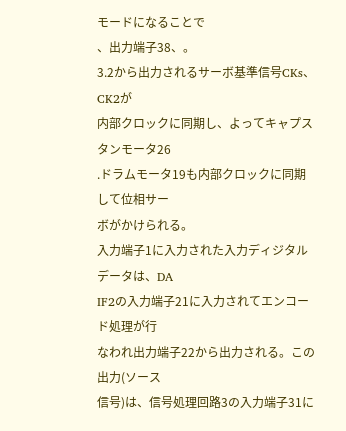モードになることで
、出力端子38、。
3.2から出力されるサーボ基準信号CKs、CK2が
内部クロックに同期し、よってキャプスタンモータ26
.ドラムモータ19も内部クロックに同期して位相サー
ボがかけられる。
入力端子1に入力された入力ディジタルデータは、DA
IF2の入力端子21に入力されてエンコード処理が行
なわれ出力端子22から出力される。この出力(ソース
信号)は、信号処理回路3の入力端子31に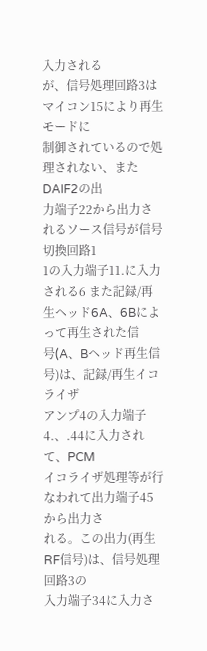入力される
が、信号処理回路3はマイコン15により再生モードに
制御されているので処理されない、またDAIF2の出
力端子22から出力されるソース信号が信号切換回路1
1の入力端子11.に入力される6 また記録/再生ヘッド6A、6Bによって再生された信
号(A、Bヘッド再生信号)は、記録/再生イコライザ
アンプ4の入力端子4.、.44に入力されて、PCM
イコライザ処理等が行なわれて出力端子45から出力さ
れる。この出力(再生RF信号)は、信号処理回路3の
入力端子34に入力さ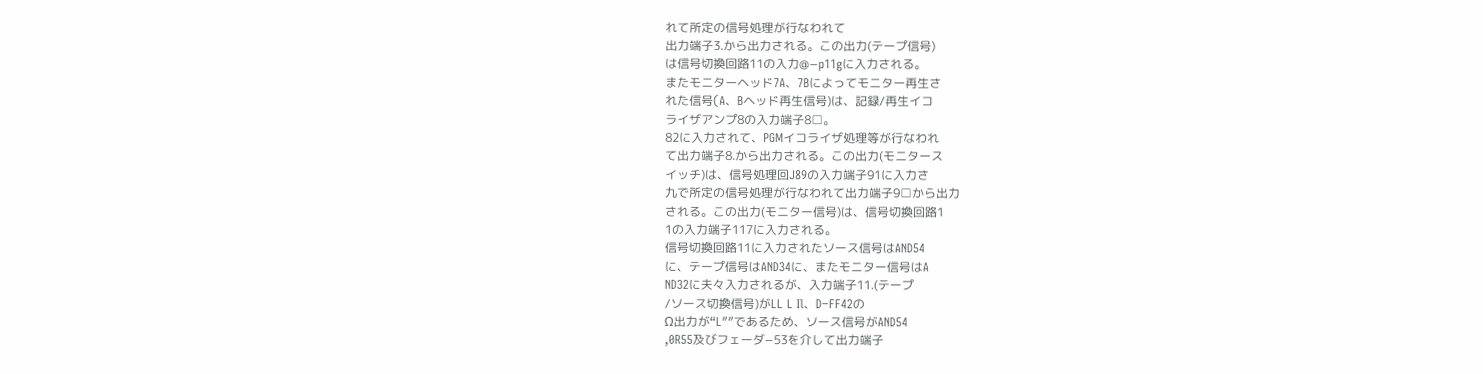れて所定の信号処理が行なわれて
出力端子3.から出力される。この出力(テープ信号)
は信号切換回路11の入力@−p11gに入力される。
またモニターヘッド7A、7Bによってモニター再生さ
れた信号(A、Bヘッド再生信号)は、記録/再生イコ
ライザアンプ8の入力端子8□。
82に入力されて、PGMイコライザ処理等が行なわれ
て出力端子8.から出力される。この出力(モニタース
イッチ)は、信号処理回J89の入力端子91に入力さ
九で所定の信号処理が行なわれて出力端子9□から出力
される。この出力(モニター信号)は、信号切換回路1
1の入力端子117に入力される。
信号切換回路11に入力されたソース信号はAND54
に、テープ信号はAND34に、またモニター信号はA
ND32に夫々入力されるが、入力端子11.(テープ
/ソース切換信号)がLL L Il、D−FF42の
Ω出力が“L″″であるため、ソース信号がAND54
,0R55及びフェーダ−53を介して出力端子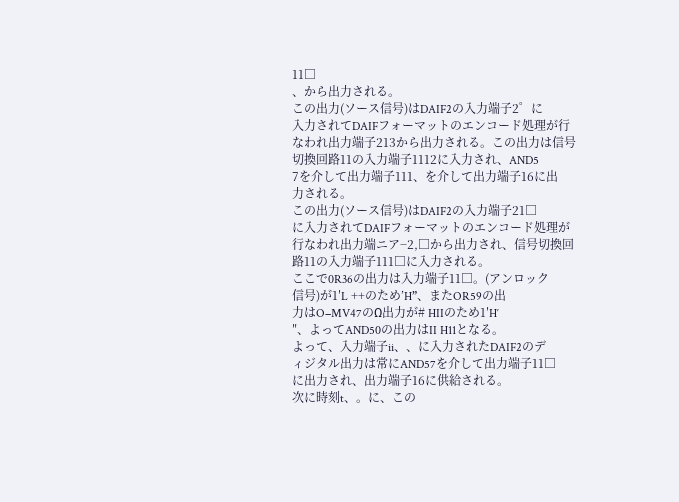11□
、から出力される。
この出力(ソース信号)はDAIF2の入力端子2゜に
入力されてDAIFフォーマットのエンコード処理が行
なわれ出力端子213から出力される。この出力は信号
切換回路11の入力端子1112に入力され、AND5
7を介して出力端子111、を介して出力端子16に出
力される。
この出力(ソース信号)はDAIF2の入力端子21□
に入力されてDAIFフォーマットのエンコード処理が
行なわれ出力端ニア−2,□から出力され、信号切換回
路11の入力端子111□に入力される。
ここで0R36の出力は入力端子11□。(アンロック
信号)が1′L ++のため’H”、またOR59の出
力はO−MV47のΩ出力が# HIIのため1′H′
″、よってAND50の出力はII H11となる。
よって、入力端子ii、、に入力されたDAIF2のデ
ィジタル出力は常にAND57を介して出力端子11□
に出力され、出力端子16に供給される。
次に時刻t、。に、この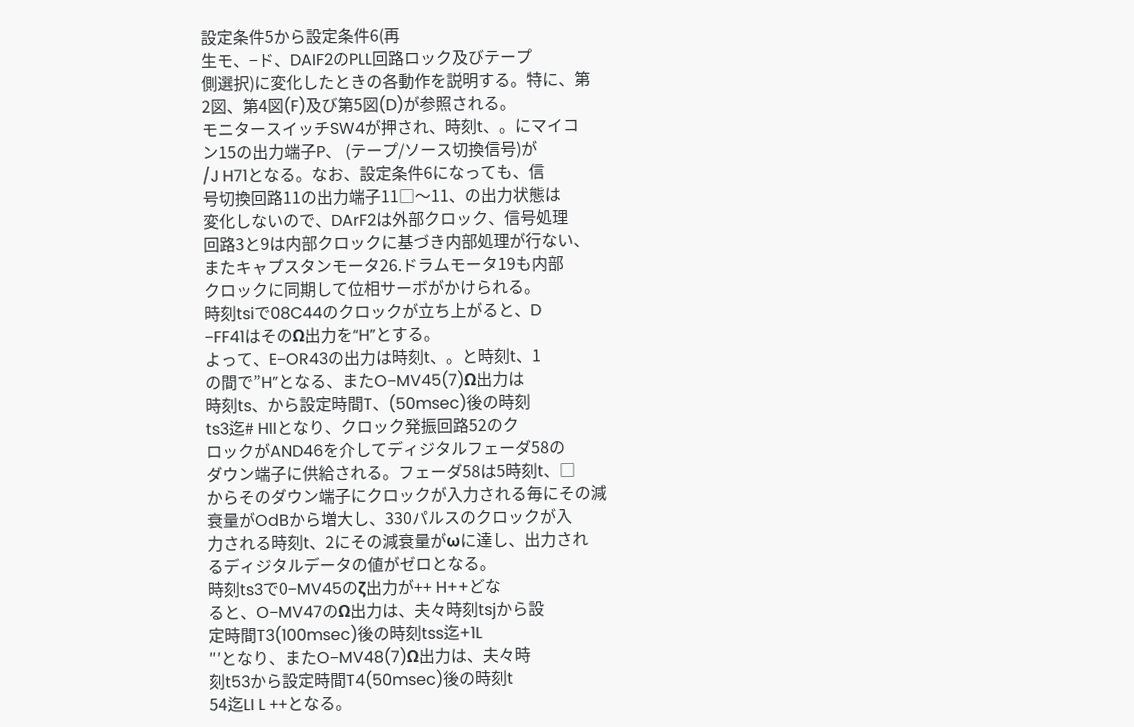設定条件5から設定条件6(再
生モ、−ド、DAIF2のPLL回路ロック及びテープ
側選択)に変化したときの各動作を説明する。特に、第
2図、第4図(F)及び第5図(D)が参照される。
モニタースイッチSW4が押され、時刻t、。にマイコ
ン15の出力端子P、 (テープ/ソース切換信号)が
/J H71となる。なお、設定条件6になっても、信
号切換回路11の出力端子11□〜11、の出力状態は
変化しないので、DArF2は外部クロック、信号処理
回路3と9は内部クロックに基づき内部処理が行ない、
またキャプスタンモータ26.ドラムモータ19も内部
クロックに同期して位相サーボがかけられる。
時刻tsiで08C44のクロックが立ち上がると、D
−FF41はそのΩ出力を“H”とする。
よって、E−OR43の出力は時刻t、。と時刻t、1
の間で”H”となる、またO−MV45(7)Ω出力は
時刻ts、から設定時間T、(50msec)後の時刻
ts3迄# HIIとなり、クロック発振回路52のク
ロックがAND46を介してディジタルフェーダ58の
ダウン端子に供給される。フェーダ58は5時刻t、□
からそのダウン端子にクロックが入力される毎にその減
衰量がOdBから増大し、330パルスのクロックが入
力される時刻t、2にその減衰量がωに達し、出力され
るディジタルデータの値がゼロとなる。
時刻ts3で0−MV45のζ出力が++ H++どな
ると、O−MV47のΩ出力は、夫々時刻tsjから設
定時間T3(100msec)後の時刻tss迄+1L
″′となり、またO−MV48(7)Ω出力は、夫々時
刻t53から設定時間T4(50msec)後の時刻t
54迄LI L ++となる。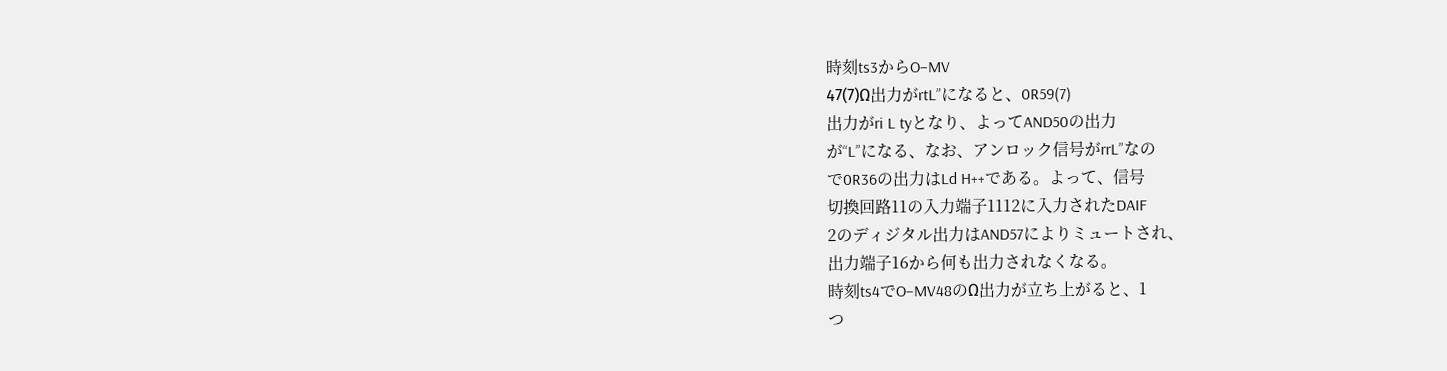時刻ts3からO−MV
47(7)Ω出力がrtL”になると、0R59(7)
出力がri L tyとなり、よってAND50の出力
が“L”になる、なお、アンロック信号がrrL”なの
で0R36の出力はLd H++である。よって、信号
切換回路11の入力端子1112に入力されたDAIF
2のディジタル出力はAND57によりミュートされ、
出力端子16から何も出力されなくなる。
時刻ts4でO−MV48のΩ出力が立ち上がると、1
つ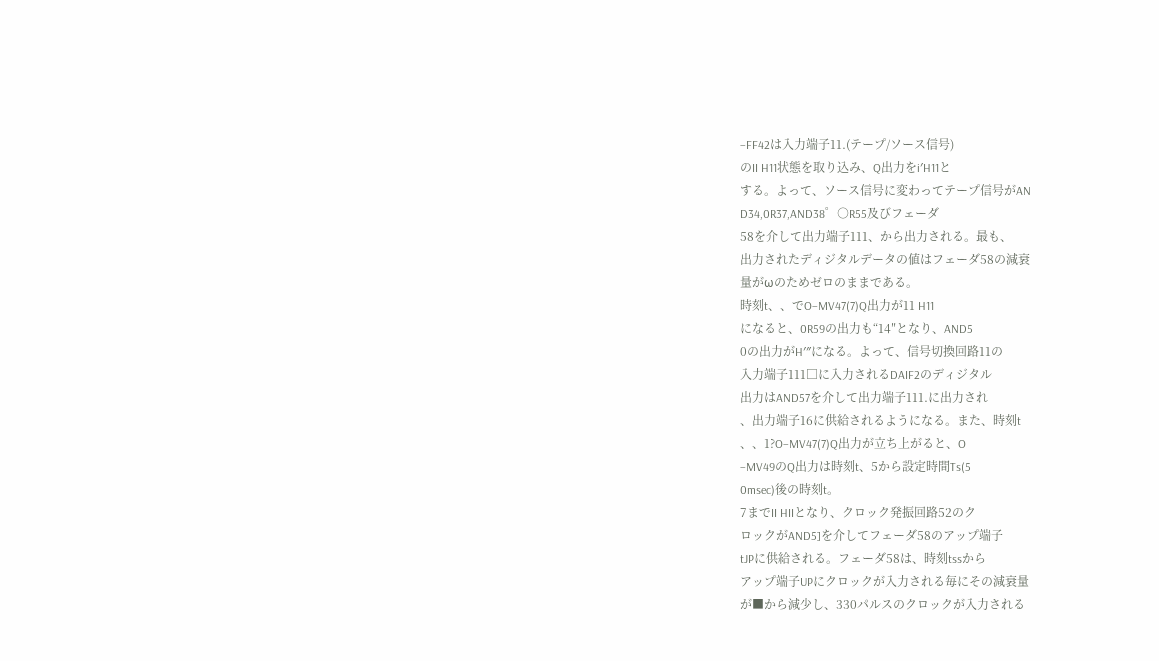−FF42は入力端子11.(テープ/ソース信号)
のII H11状態を取り込み、Q出力をi′H11と
する。よって、ソース信号に変わってテープ信号がAN
D34,0R37,AND38゜○R55及びフェーダ
58を介して出力端子111、から出力される。最も、
出力されたディジタルデータの値はフェーダ58の減衰
量がωのためゼロのままである。
時刻t、、でO−MV47(7)Q出力が11 H11
になると、0R59の出力も“14″となり、AND5
0の出力がH′″になる。よって、信号切換回路11の
入力端子111□に入力されるDAIF2のディジタル
出力はAND57を介して出力端子111.に出力され
、出力端子16に供給されるようになる。また、時刻t
、、1?O−MV47(7)Q出力が立ち上がると、O
−MV49のQ出力は時刻t、5から設定時間Ts(5
0msec)後の時刻t。
7までII HIIとなり、クロック発振回路52のク
ロックがAND5]を介してフェーダ58のアップ端子
tJPに供給される。フェーダ58は、時刻tssから
アップ端子UPにクロックが入力される毎にその減衰量
が■から減少し、330パルスのクロックが入力される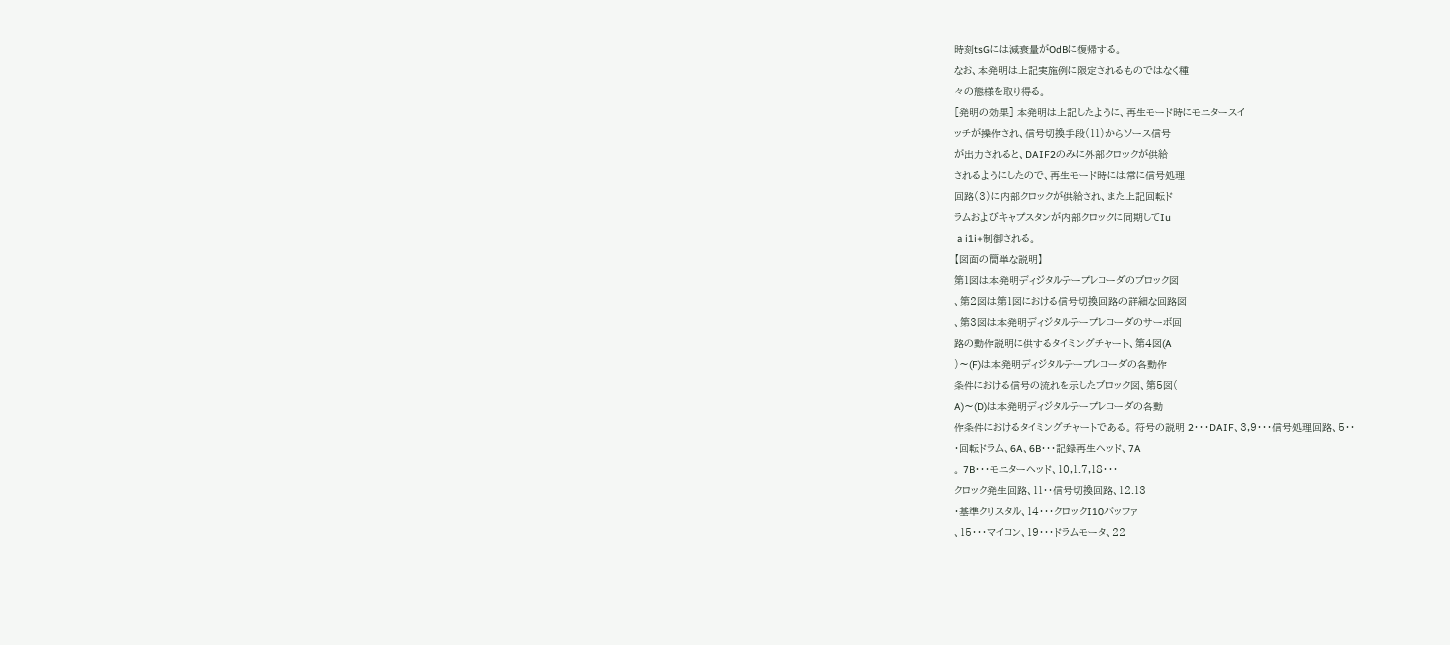時刻tsGには減衰量がOdBに復帰する。
なお、本発明は上記実施例に限定されるものではなく種
々の態様を取り得る。
[発明の効果] 本発明は上記したように、再生モード時にモニタースイ
ッチが操作され、信号切換手段(11)からソース信号
が出力されると、DAIF2のみに外部クロックが供給
されるようにしたので、再生モード時には常に信号処理
回路(3)に内部クロックが供給され、また上記回転ド
ラムおよびキャプスタンが内部クロックに同期してIu
 a i1i+制御される。
【図面の簡単な説明】
第1図は本発明ディジタルテープレコーダのブロック図
、第2図は第1図における信号切換回路の詳細な回路図
、第3図は本発明ディジタルテープレコーダのサーボ回
路の動作説明に供するタイミングチャート、第4図(A
)〜(F)は本発明ディジタルテープレコーダの各動作
条件における信号の流れを示したブロック図、第5図(
A)〜(D)は本発明ディジタルテープレコーダの各動
作条件におけるタイミングチャートである。 符号の説明 2・・・DAIF、3,9・・・信号処理回路、5・・
・回転ドラム、6A、6B・・・記録再生ヘッド、7A
。 7B・・・モニターヘッド、10,1.7,18・・・
クロック発生回路、11・・信号切換回路、12.13
・基準クリスタル、14・・・クロックI10バッファ
、15・・・マイコン、19・・・ドラムモータ、22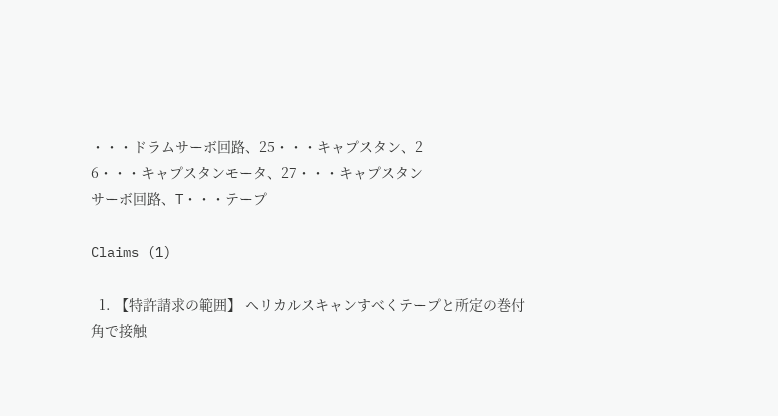・・・ドラムサーボ回路、25・・・キャプスタン、2
6・・・キャプスタンモータ、27・・・キャプスタン
サーボ回路、T・・・テープ

Claims (1)

  1. 【特許請求の範囲】 ヘリカルスキャンすべくテープと所定の巻付角で接触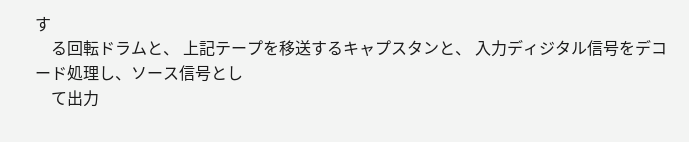す
    る回転ドラムと、 上記テープを移送するキャプスタンと、 入力ディジタル信号をデコード処理し、ソース信号とし
    て出力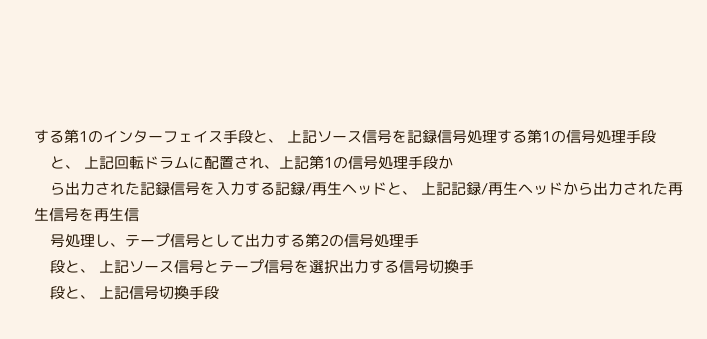する第1のインターフェイス手段と、 上記ソース信号を記録信号処理する第1の信号処理手段
    と、 上記回転ドラムに配置され、上記第1の信号処理手段か
    ら出力された記録信号を入力する記録/再生ヘッドと、 上記記録/再生ヘッドから出力された再生信号を再生信
    号処理し、テープ信号として出力する第2の信号処理手
    段と、 上記ソース信号とテープ信号を選択出力する信号切換手
    段と、 上記信号切換手段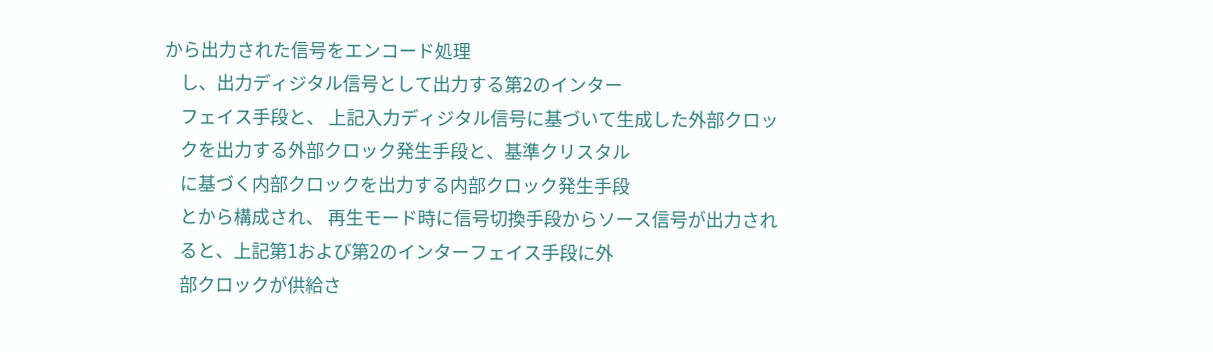から出力された信号をエンコード処理
    し、出力ディジタル信号として出力する第2のインター
    フェイス手段と、 上記入力ディジタル信号に基づいて生成した外部クロッ
    クを出力する外部クロック発生手段と、基準クリスタル
    に基づく内部クロックを出力する内部クロック発生手段
    とから構成され、 再生モード時に信号切換手段からソース信号が出力され
    ると、上記第1および第2のインターフェイス手段に外
    部クロックが供給さ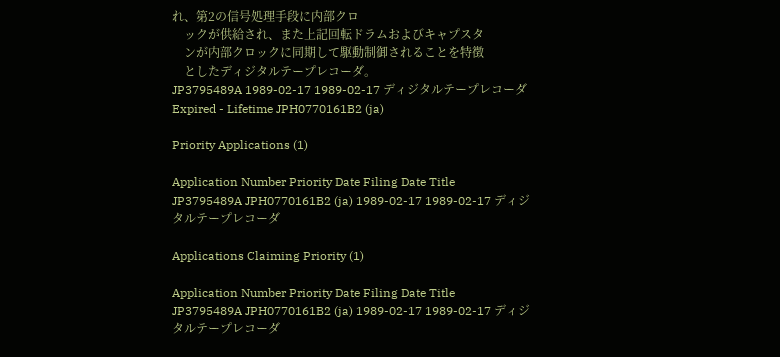れ、第2の信号処理手段に内部クロ
    ックが供給され、また上記回転ドラムおよびキャプスタ
    ンが内部クロックに同期して駆動制御されることを特徴
    としたディジタルテープレコーダ。
JP3795489A 1989-02-17 1989-02-17 ディジタルテープレコーダ Expired - Lifetime JPH0770161B2 (ja)

Priority Applications (1)

Application Number Priority Date Filing Date Title
JP3795489A JPH0770161B2 (ja) 1989-02-17 1989-02-17 ディジタルテープレコーダ

Applications Claiming Priority (1)

Application Number Priority Date Filing Date Title
JP3795489A JPH0770161B2 (ja) 1989-02-17 1989-02-17 ディジタルテープレコーダ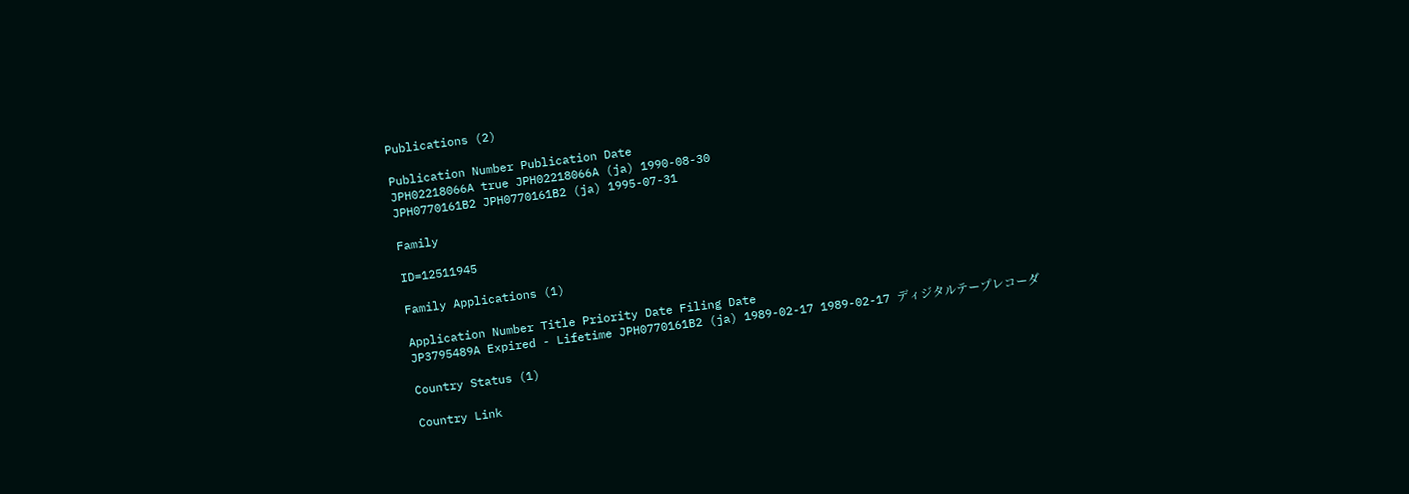Publications (2)

Publication Number Publication Date
JPH02218066A true JPH02218066A (ja) 1990-08-30
JPH0770161B2 JPH0770161B2 (ja) 1995-07-31

Family

ID=12511945

Family Applications (1)

Application Number Title Priority Date Filing Date
JP3795489A Expired - Lifetime JPH0770161B2 (ja) 1989-02-17 1989-02-17 ディジタルテープレコーダ

Country Status (1)

Country Link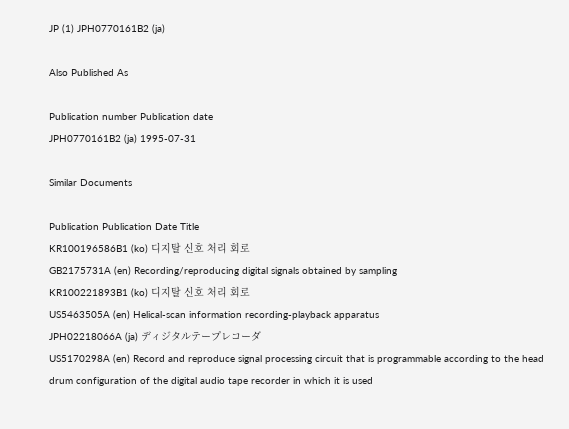JP (1) JPH0770161B2 (ja)

Also Published As

Publication number Publication date
JPH0770161B2 (ja) 1995-07-31

Similar Documents

Publication Publication Date Title
KR100196586B1 (ko) 디지탈 신호 처리 회로
GB2175731A (en) Recording/reproducing digital signals obtained by sampling
KR100221893B1 (ko) 디지탈 신호 처리 회로
US5463505A (en) Helical-scan information recording-playback apparatus
JPH02218066A (ja) ディジタルテープレコーダ
US5170298A (en) Record and reproduce signal processing circuit that is programmable according to the head drum configuration of the digital audio tape recorder in which it is used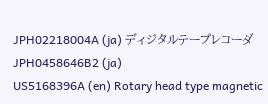JPH02218004A (ja) ディジタルテープレコーダ
JPH0458646B2 (ja)
US5168396A (en) Rotary head type magnetic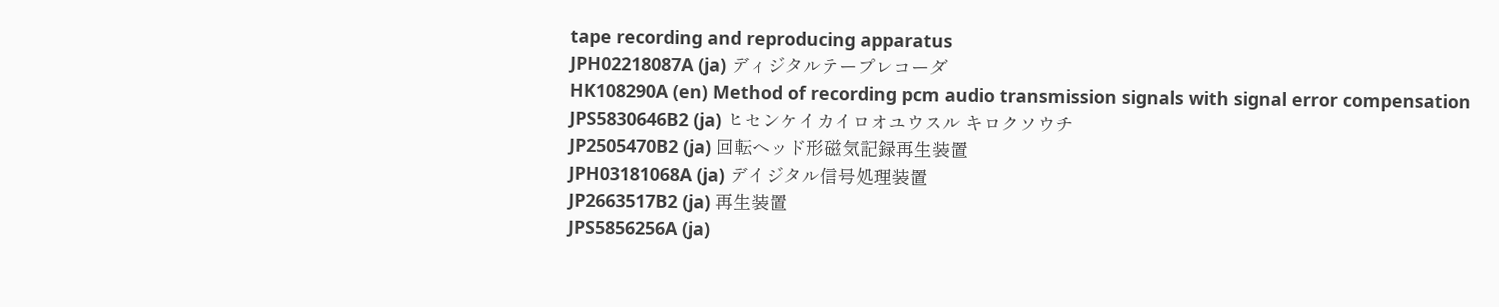tape recording and reproducing apparatus
JPH02218087A (ja) ディジタルテープレコーダ
HK108290A (en) Method of recording pcm audio transmission signals with signal error compensation
JPS5830646B2 (ja) ヒセンケイカイロオユウスル キロクソウチ
JP2505470B2 (ja) 回転ヘッド形磁気記録再生装置
JPH03181068A (ja) デイジタル信号処理装置
JP2663517B2 (ja) 再生装置
JPS5856256A (ja)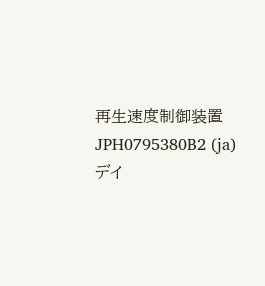再生速度制御装置
JPH0795380B2 (ja) デイ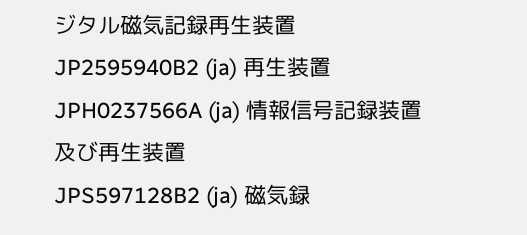ジタル磁気記録再生装置
JP2595940B2 (ja) 再生装置
JPH0237566A (ja) 情報信号記録装置及び再生装置
JPS597128B2 (ja) 磁気録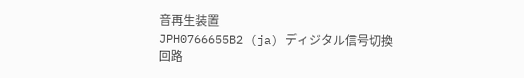音再生装置
JPH0766655B2 (ja) ディジタル信号切換回路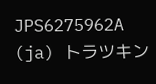JPS6275962A (ja) トラツキン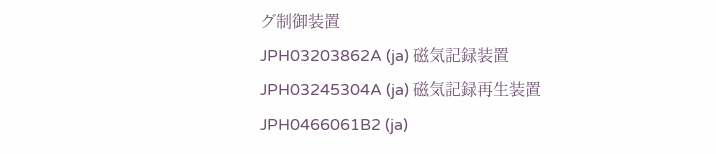グ制御装置
JPH03203862A (ja) 磁気記録装置
JPH03245304A (ja) 磁気記録再生装置
JPH0466061B2 (ja)